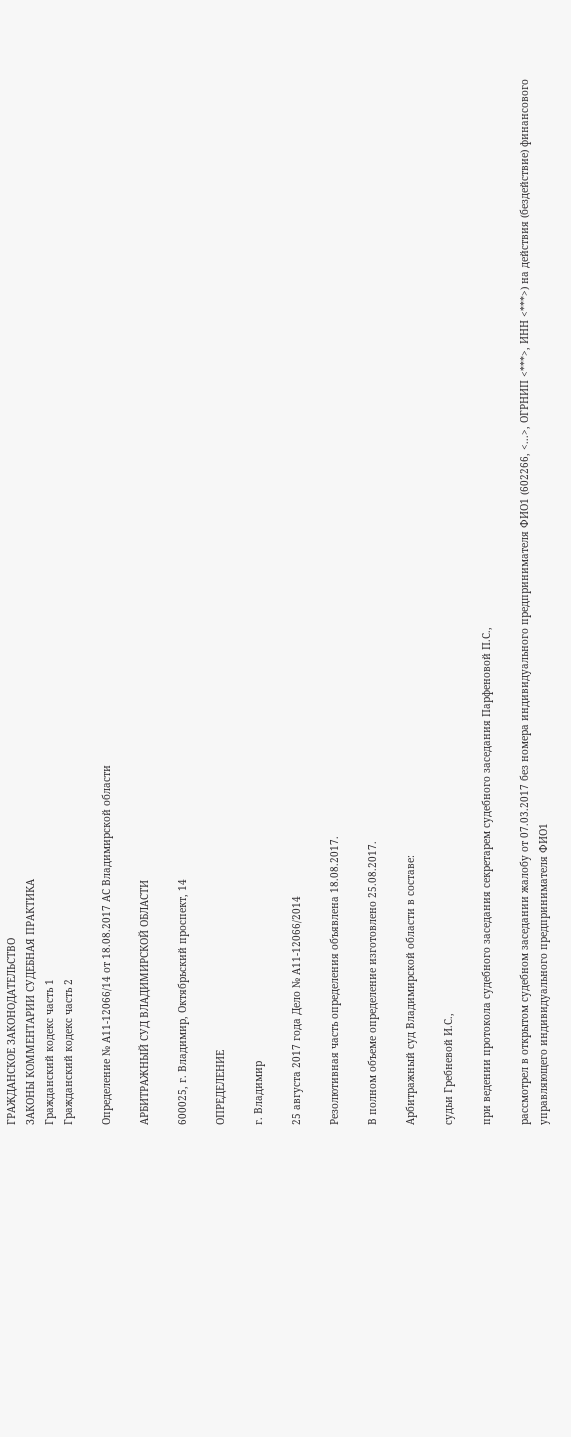ГРАЖДАНСКОЕ ЗАКОНОДАТЕЛЬСТВО
ЗАКОНЫ КОММЕНТАРИИ СУДЕБНАЯ ПРАКТИКА
Гражданский кодекс часть 1
Гражданский кодекс часть 2

Определение № А11-12066/14 от 18.08.2017 АС Владимирской области

АРБИТРАЖНЫЙ СУД ВЛАДИМИРСКОЙ ОБЛАСТИ

600025, г. Владимир, Октябрьский проспект, 14

ОПРЕДЕЛЕНИЕ

г. Владимир

25 августа 2017 года Дело № А11-12066/2014

Резолютивная часть определения объявлена 18.08.2017.

В полном объеме определение изготовлено 25.08.2017.

Арбитражный суд Владимирской области в составе:

судьи Гребневой И.С.,

при ведении протокола судебного заседания секретарем судебного заседания Парфеновой П.С.,

рассмотрел в открытом судебном заседании жалобу от 07.03.2017 без номера индивидуального предпринимателя ФИО1 (602266, <...>, ОГРНИП <***>, ИНН <***>) на действия (бездействие) финансового управляющего индивидуального предпринимателя ФИО1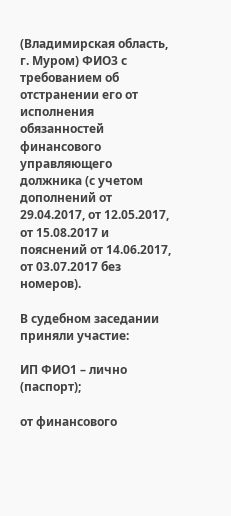(Владимирская область, г. Муром) ФИО3 с требованием об отстранении его от исполнения обязанностей финансового управляющего должника (с учетом дополнений от 29.04.2017, от 12.05.2017, от 15.08.2017 и пояснений от 14.06.2017, от 03.07.2017 без номеров).

В судебном заседании приняли участие:

ИП ФИО1 – лично (паспорт);

от финансового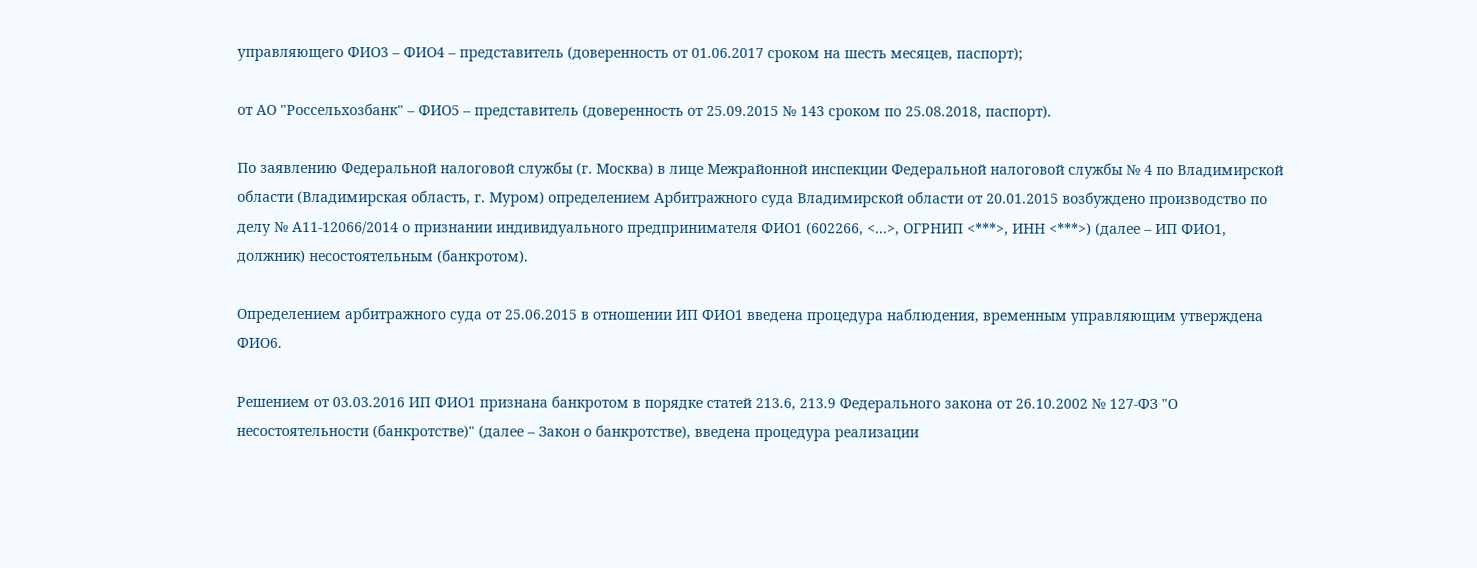управляющего ФИО3 – ФИО4 – представитель (доверенность от 01.06.2017 сроком на шесть месяцев, паспорт);

от АО "Россельхозбанк" – ФИО5 – представитель (доверенность от 25.09.2015 № 143 сроком по 25.08.2018, паспорт).

По заявлению Федеральной налоговой службы (г. Москва) в лице Межрайонной инспекции Федеральной налоговой службы № 4 по Владимирской области (Владимирская область, г. Муром) определением Арбитражного суда Владимирской области от 20.01.2015 возбуждено производство по делу № А11-12066/2014 о признании индивидуального предпринимателя ФИО1 (602266, <...>, ОГРНИП <***>, ИНН <***>) (далее – ИП ФИО1, должник) несостоятельным (банкротом).

Определением арбитражного суда от 25.06.2015 в отношении ИП ФИО1 введена процедура наблюдения, временным управляющим утверждена ФИО6.

Решением от 03.03.2016 ИП ФИО1 признана банкротом в порядке статей 213.6, 213.9 Федерального закона от 26.10.2002 № 127-ФЗ "О несостоятельности (банкротстве)" (далее – Закон о банкротстве), введена процедура реализации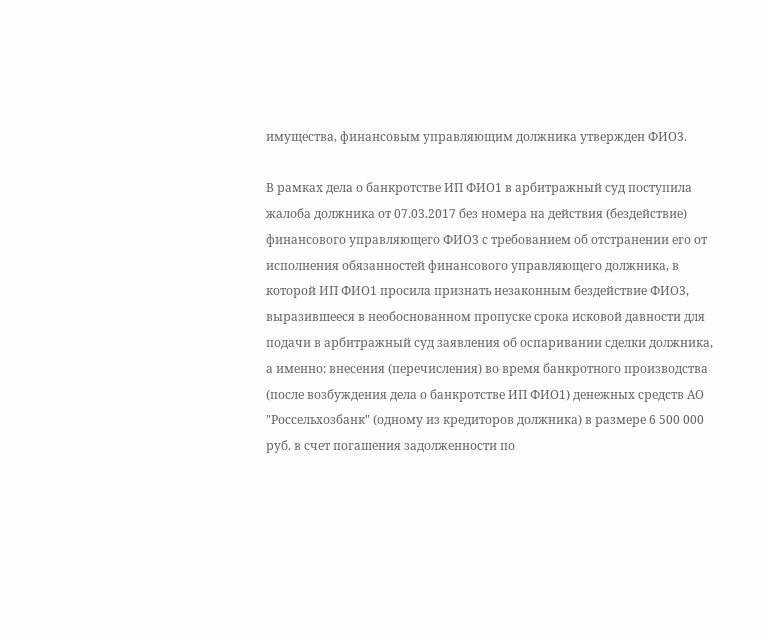имущества, финансовым управляющим должника утвержден ФИО3.

В рамках дела о банкротстве ИП ФИО1 в арбитражный суд поступила жалоба должника от 07.03.2017 без номера на действия (бездействие) финансового управляющего ФИО3 с требованием об отстранении его от исполнения обязанностей финансового управляющего должника, в которой ИП ФИО1 просила признать незаконным бездействие ФИО3, выразившееся в необоснованном пропуске срока исковой давности для подачи в арбитражный суд заявления об оспаривании сделки должника, а именно: внесения (перечисления) во время банкротного производства (после возбуждения дела о банкротстве ИП ФИО1) денежных средств АО "Россельхозбанк" (одному из кредиторов должника) в размере 6 500 000 руб. в счет погашения задолженности по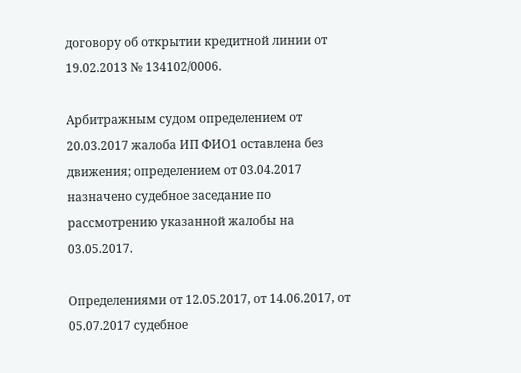договору об открытии кредитной линии от 19.02.2013 № 134102/0006.

Арбитражным судом определением от 20.03.2017 жалоба ИП ФИО1 оставлена без движения; определением от 03.04.2017 назначено судебное заседание по рассмотрению указанной жалобы на 03.05.2017.

Определениями от 12.05.2017, от 14.06.2017, от 05.07.2017 судебное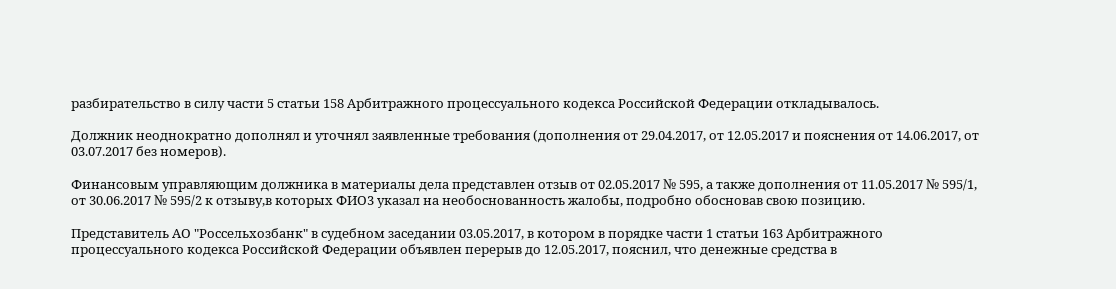разбирательство в силу части 5 статьи 158 Арбитражного процессуального кодекса Российской Федерации откладывалось.

Должник неоднократно дополнял и уточнял заявленные требования (дополнения от 29.04.2017, от 12.05.2017 и пояснения от 14.06.2017, от 03.07.2017 без номеров).

Финансовым управляющим должника в материалы дела представлен отзыв от 02.05.2017 № 595, а также дополнения от 11.05.2017 № 595/1, от 30.06.2017 № 595/2 к отзыву,в которых ФИО3 указал на необоснованность жалобы, подробно обосновав свою позицию.

Представитель АО "Россельхозбанк" в судебном заседании 03.05.2017, в котором в порядке части 1 статьи 163 Арбитражного процессуального кодекса Российской Федерации объявлен перерыв до 12.05.2017, пояснил, что денежные средства в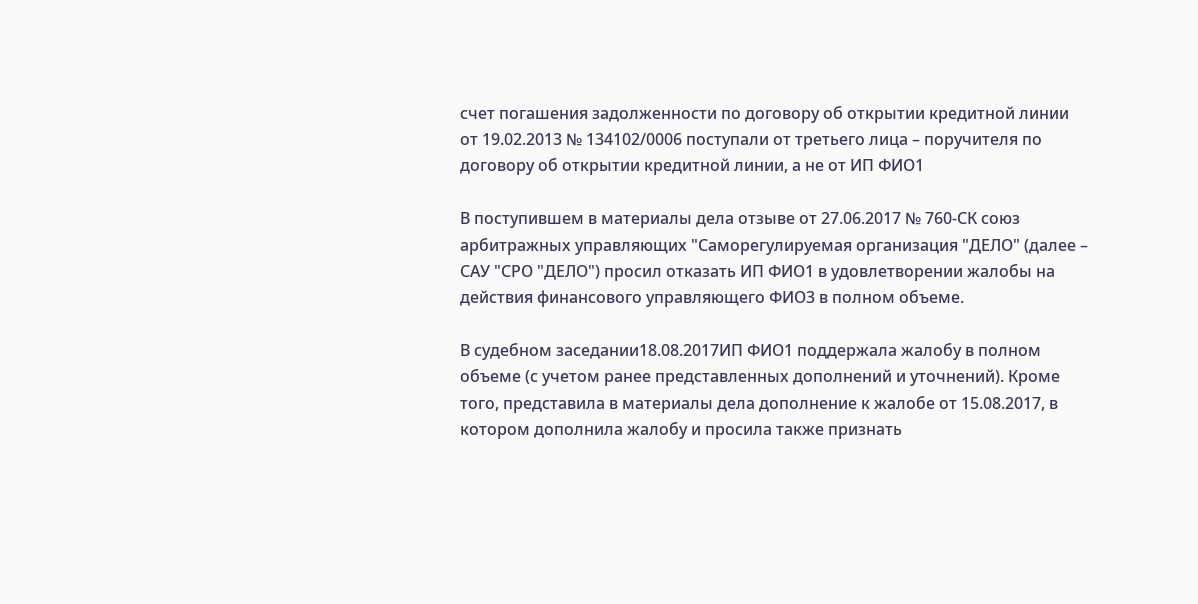счет погашения задолженности по договору об открытии кредитной линии от 19.02.2013 № 134102/0006 поступали от третьего лица – поручителя по договору об открытии кредитной линии, а не от ИП ФИО1

В поступившем в материалы дела отзыве от 27.06.2017 № 760-СК союз арбитражных управляющих "Саморегулируемая организация "ДЕЛО" (далее – САУ "СРО "ДЕЛО") просил отказать ИП ФИО1 в удовлетворении жалобы на действия финансового управляющего ФИО3 в полном объеме.

В судебном заседании18.08.2017ИП ФИО1 поддержала жалобу в полном объеме (с учетом ранее представленных дополнений и уточнений). Кроме того, представила в материалы дела дополнение к жалобе от 15.08.2017, в котором дополнила жалобу и просила также признать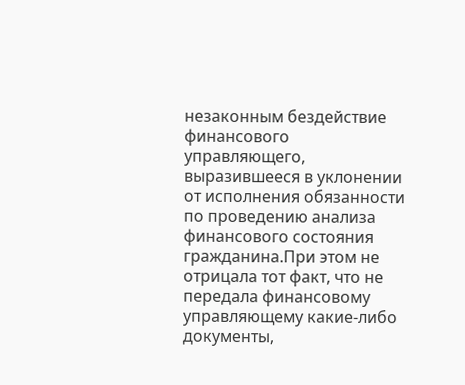незаконным бездействие финансового управляющего, выразившееся в уклонении от исполнения обязанности по проведению анализа финансового состояния гражданина.При этом не отрицала тот факт, что не передала финансовому управляющему какие-либо документы,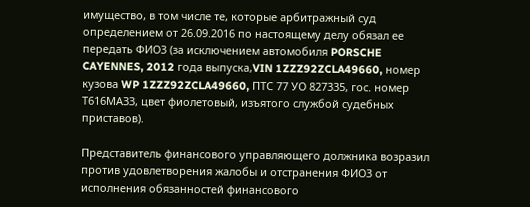имущество, в том числе те, которые арбитражный суд определением от 26.09.2016 по настоящему делу обязал ее передать ФИО3 (за исключением автомобиля PORSCHE CAYENNES, 2012 года выпуска,VIN 1ZZZ92ZCLA49660, номер кузова WP 1ZZZ92ZCLA49660, ПТС 77 УО 827335, гос. номер Т616МАЗЗ, цвет фиолетовый, изъятого службой судебных приставов).

Представитель финансового управляющего должника возразил против удовлетворения жалобы и отстранения ФИО3 от исполнения обязанностей финансового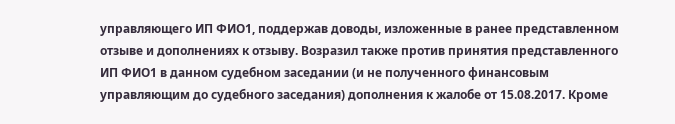управляющего ИП ФИО1, поддержав доводы, изложенные в ранее представленном отзыве и дополнениях к отзыву. Возразил также против принятия представленного ИП ФИО1 в данном судебном заседании (и не полученного финансовым управляющим до судебного заседания) дополнения к жалобе от 15.08.2017. Кроме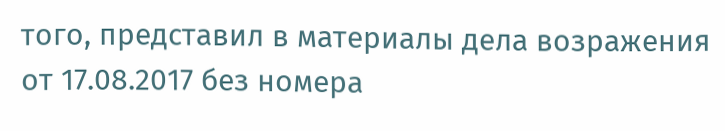того, представил в материалы дела возражения от 17.08.2017 без номера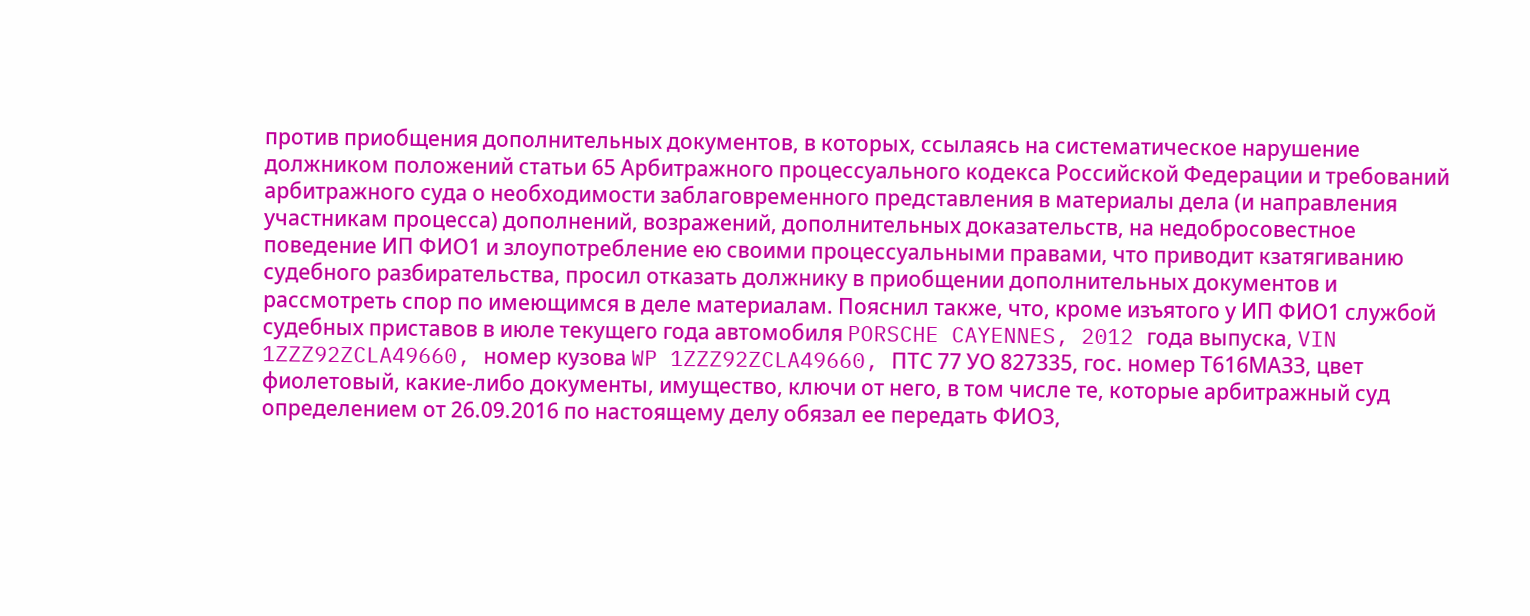против приобщения дополнительных документов, в которых, ссылаясь на систематическое нарушение должником положений статьи 65 Арбитражного процессуального кодекса Российской Федерации и требований арбитражного суда о необходимости заблаговременного представления в материалы дела (и направления участникам процесса) дополнений, возражений, дополнительных доказательств, на недобросовестное поведение ИП ФИО1 и злоупотребление ею своими процессуальными правами, что приводит кзатягиванию судебного разбирательства, просил отказать должнику в приобщении дополнительных документов и рассмотреть спор по имеющимся в деле материалам. Пояснил также, что, кроме изъятого у ИП ФИО1 службой судебных приставов в июле текущего года автомобиля PORSCHE CAYENNES, 2012 года выпуска, VIN 1ZZZ92ZCLA49660, номер кузова WP 1ZZZ92ZCLA49660, ПТС 77 УО 827335, гос. номер Т616МАЗЗ, цвет фиолетовый, какие-либо документы, имущество, ключи от него, в том числе те, которые арбитражный суд определением от 26.09.2016 по настоящему делу обязал ее передать ФИО3,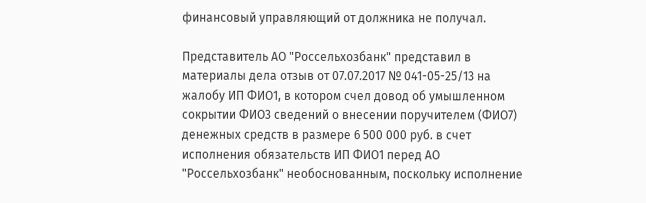финансовый управляющий от должника не получал.

Представитель АО "Россельхозбанк" представил в материалы дела отзыв от 07.07.2017 № 041-05-25/13 на жалобу ИП ФИО1, в котором счел довод об умышленном сокрытии ФИО3 сведений о внесении поручителем (ФИО7) денежных средств в размере 6 500 000 руб. в счет исполнения обязательств ИП ФИО1 перед АО "Россельхозбанк" необоснованным, поскольку исполнение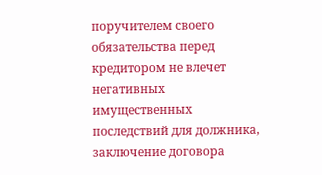поручителем своего обязательства перед кредитором не влечет негативных имущественных последствий для должника, заключение договора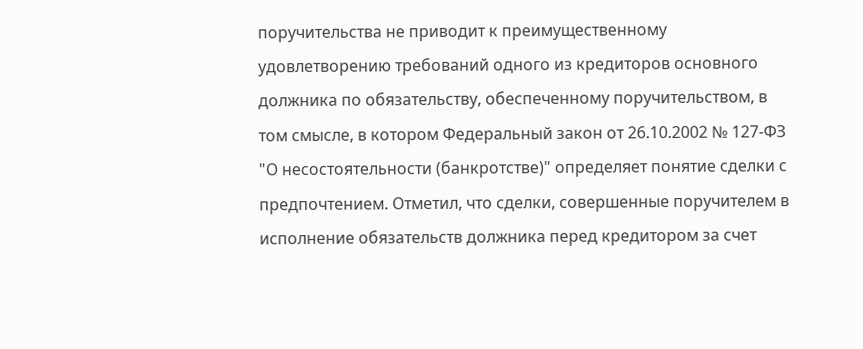поручительства не приводит к преимущественному удовлетворению требований одного из кредиторов основного должника по обязательству, обеспеченному поручительством, в том смысле, в котором Федеральный закон от 26.10.2002 № 127-ФЗ "О несостоятельности (банкротстве)" определяет понятие сделки с предпочтением. Отметил, что сделки, совершенные поручителем в исполнение обязательств должника перед кредитором за счет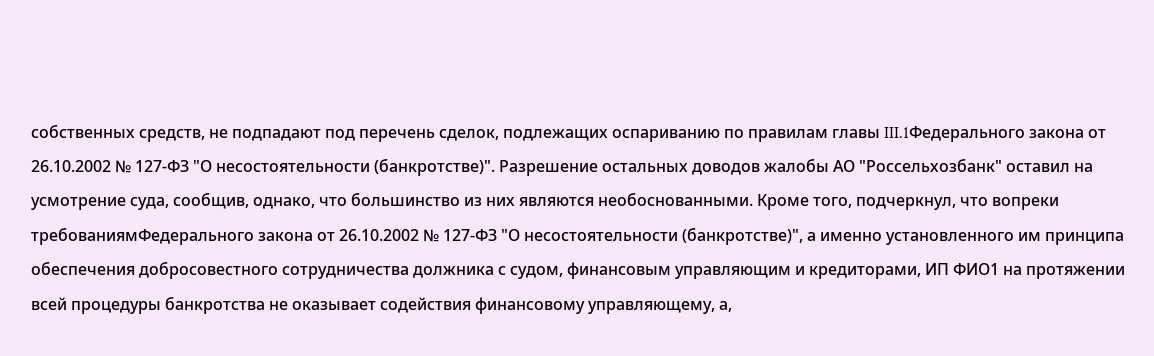собственных средств, не подпадают под перечень сделок, подлежащих оспариванию по правилам главы III.1Федерального закона от 26.10.2002 № 127-ФЗ "О несостоятельности (банкротстве)". Разрешение остальных доводов жалобы АО "Россельхозбанк" оставил на усмотрение суда, сообщив, однако, что большинство из них являются необоснованными. Кроме того, подчеркнул, что вопреки требованиямФедерального закона от 26.10.2002 № 127-ФЗ "О несостоятельности (банкротстве)", а именно установленного им принципа обеспечения добросовестного сотрудничества должника с судом, финансовым управляющим и кредиторами, ИП ФИО1 на протяжении всей процедуры банкротства не оказывает содействия финансовому управляющему, а,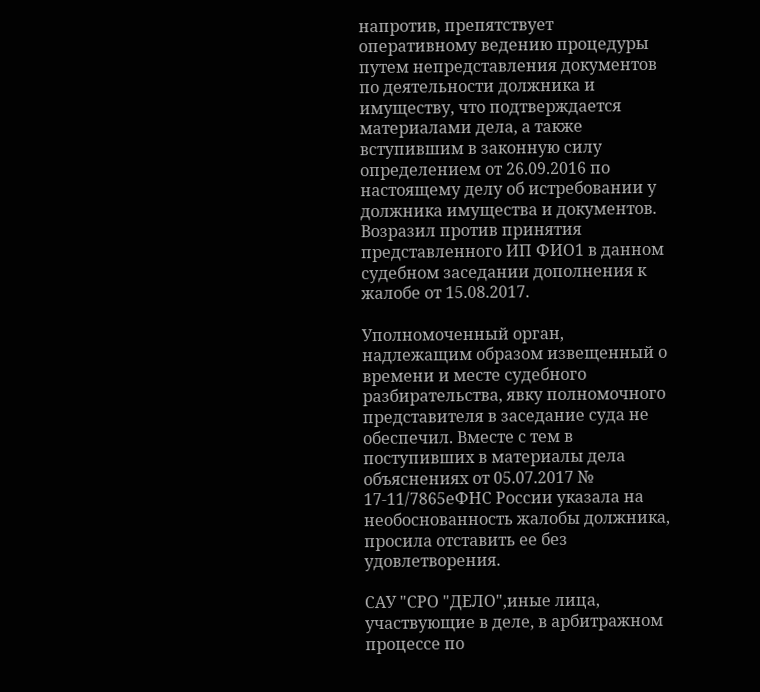напротив, препятствует оперативному ведению процедуры путем непредставления документов по деятельности должника и имуществу, что подтверждается материалами дела, а также вступившим в законную силу определением от 26.09.2016 по настоящему делу об истребовании у должника имущества и документов. Возразил против принятия представленного ИП ФИО1 в данном судебном заседании дополнения к жалобе от 15.08.2017.

Уполномоченный орган, надлежащим образом извещенный о времени и месте судебного разбирательства, явку полномочного представителя в заседание суда не обеспечил. Вместе с тем в поступивших в материалы дела объяснениях от 05.07.2017 № 17-11/7865еФНС России указала на необоснованность жалобы должника, просила отставить ее без удовлетворения.

САУ "СРО "ДЕЛО",иные лица, участвующие в деле, в арбитражном процессе по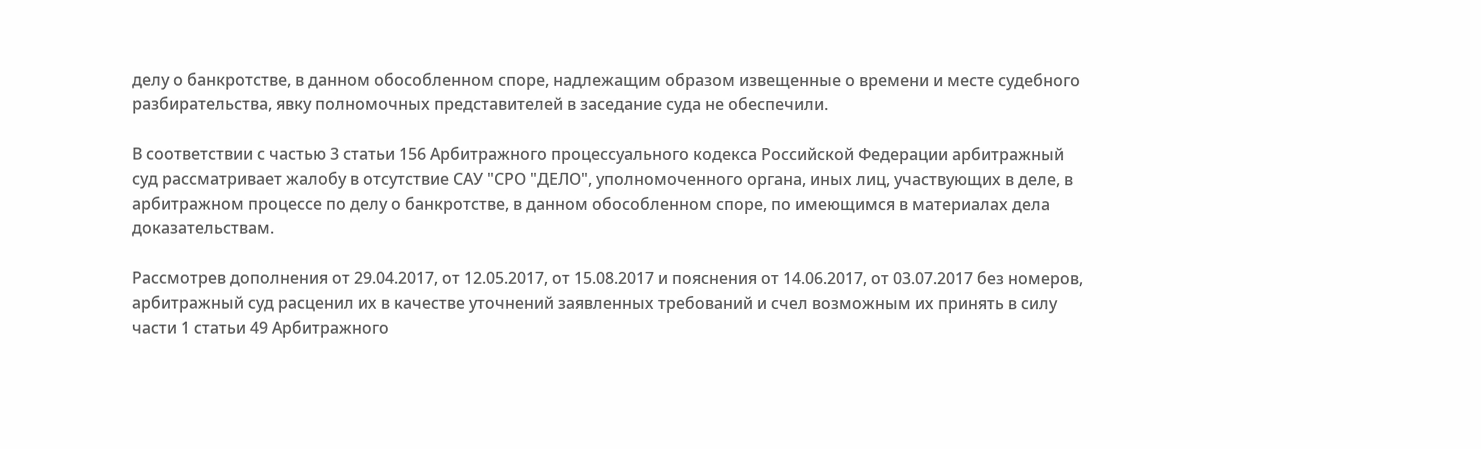делу о банкротстве, в данном обособленном споре, надлежащим образом извещенные о времени и месте судебного разбирательства, явку полномочных представителей в заседание суда не обеспечили.

В соответствии с частью 3 статьи 156 Арбитражного процессуального кодекса Российской Федерации арбитражный суд рассматривает жалобу в отсутствие САУ "СРО "ДЕЛО", уполномоченного органа, иных лиц, участвующих в деле, в арбитражном процессе по делу о банкротстве, в данном обособленном споре, по имеющимся в материалах дела доказательствам.

Рассмотрев дополнения от 29.04.2017, от 12.05.2017, от 15.08.2017 и пояснения от 14.06.2017, от 03.07.2017 без номеров, арбитражный суд расценил их в качестве уточнений заявленных требований и счел возможным их принять в силу части 1 статьи 49 Арбитражного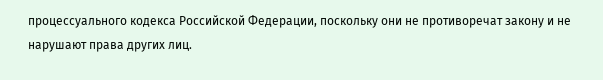процессуального кодекса Российской Федерации, поскольку они не противоречат закону и не нарушают права других лиц.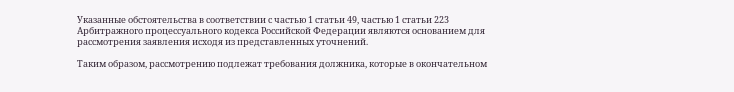Указанные обстоятельства в соответствии с частью 1 статьи 49, частью 1 статьи 223 Арбитражного процессуального кодекса Российской Федерации являются основанием для рассмотрения заявления исходя из представленных уточнений.

Таким образом, рассмотрению подлежат требования должника, которые в окончательном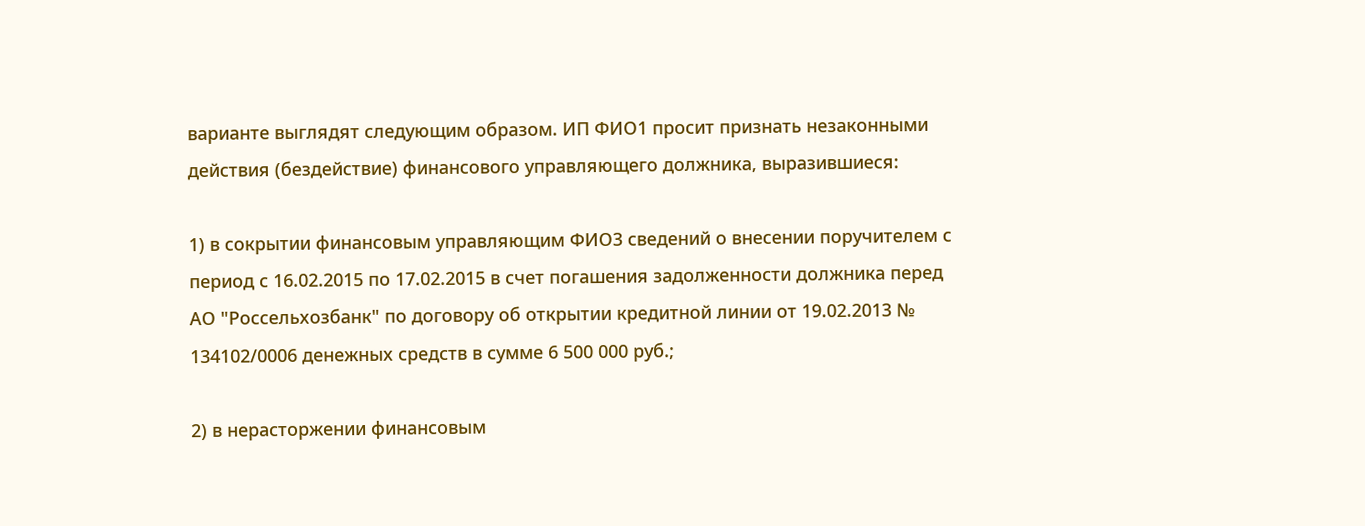варианте выглядят следующим образом. ИП ФИО1 просит признать незаконными действия (бездействие) финансового управляющего должника, выразившиеся:

1) в сокрытии финансовым управляющим ФИО3 сведений о внесении поручителем с период с 16.02.2015 по 17.02.2015 в счет погашения задолженности должника перед АО "Россельхозбанк" по договору об открытии кредитной линии от 19.02.2013 № 134102/0006 денежных средств в сумме 6 500 000 руб.;

2) в нерасторжении финансовым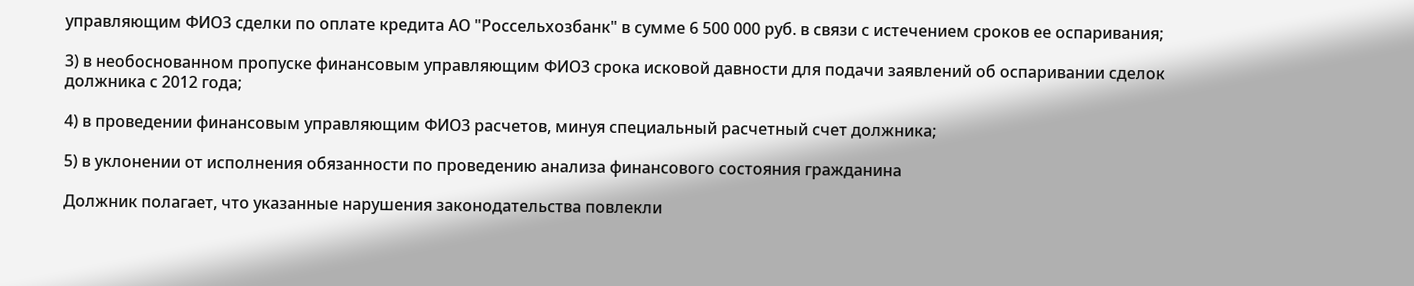управляющим ФИО3 сделки по оплате кредита АО "Россельхозбанк" в сумме 6 500 000 руб. в связи с истечением сроков ее оспаривания;

3) в необоснованном пропуске финансовым управляющим ФИО3 срока исковой давности для подачи заявлений об оспаривании сделок должника с 2012 года;

4) в проведении финансовым управляющим ФИО3 расчетов, минуя специальный расчетный счет должника;

5) в уклонении от исполнения обязанности по проведению анализа финансового состояния гражданина

Должник полагает, что указанные нарушения законодательства повлекли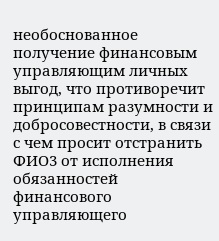необоснованное получение финансовым управляющим личных выгод, что противоречит принципам разумности и добросовестности, в связи с чем просит отстранить ФИО3 от исполнения обязанностей финансового управляющего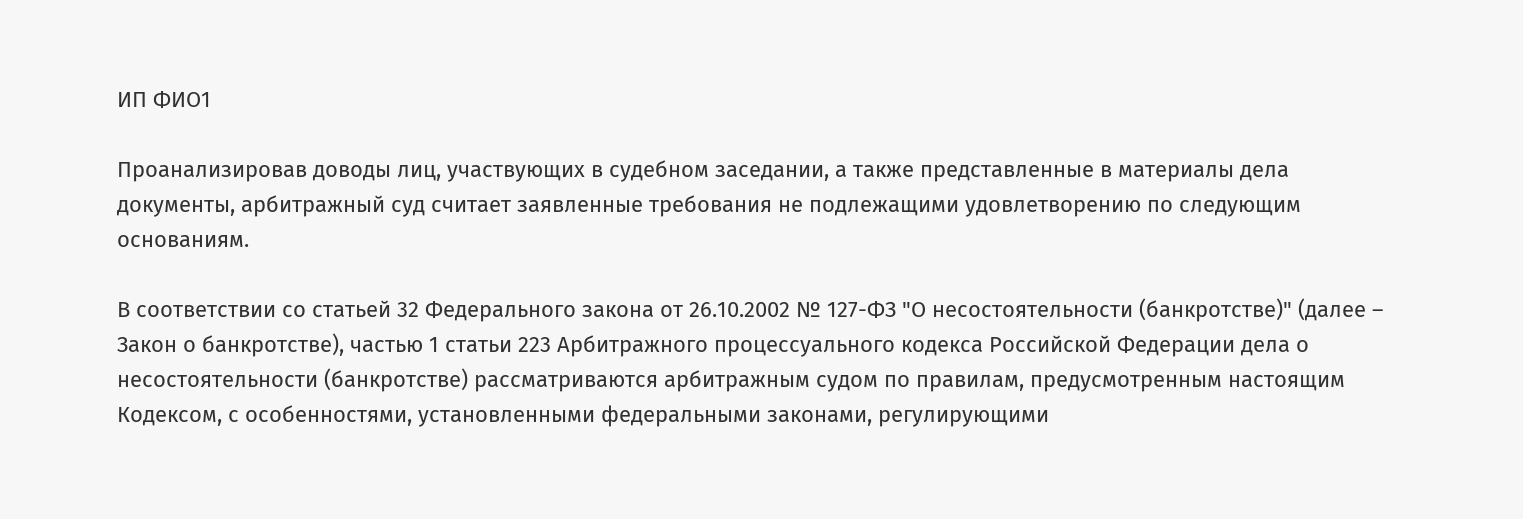ИП ФИО1

Проанализировав доводы лиц, участвующих в судебном заседании, а также представленные в материалы дела документы, арбитражный суд считает заявленные требования не подлежащими удовлетворению по следующим основаниям.

В соответствии со статьей 32 Федерального закона от 26.10.2002 № 127-ФЗ "О несостоятельности (банкротстве)" (далее – Закон о банкротстве), частью 1 статьи 223 Арбитражного процессуального кодекса Российской Федерации дела о несостоятельности (банкротстве) рассматриваются арбитражным судом по правилам, предусмотренным настоящим Кодексом, с особенностями, установленными федеральными законами, регулирующими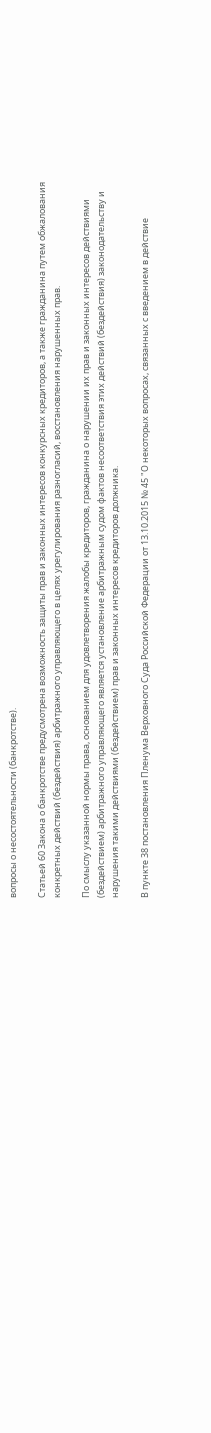вопросы о несостоятельности (банкротстве).

Статьей 60 Закона о банкротстве предусмотрена возможность защиты прав и законных интересов конкурсных кредиторов, а также гражданина путем обжалования конкретных действий (бездействия) арбитражного управляющего в целях урегулирования разногласий, восстановления нарушенных прав.

По смыслу указанной нормы права, основанием для удовлетворения жалобы кредиторов, гражданина о нарушении их прав и законных интересов действиями (бездействием) арбитражного управляющего является установление арбитражным судом фактов несоответствия этих действий (бездействия) законодательству и нарушения такими действиями (бездействием) прав и законных интересов кредиторов должника.

В пункте 38 постановления Пленума Верховного Суда Российской Федерации от 13.10.2015 № 45 "О некоторых вопросах, связанных с введением в действие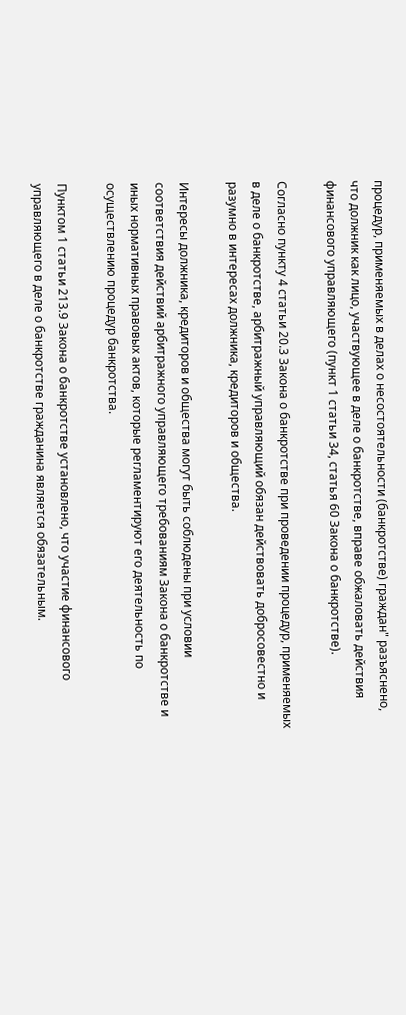процедур, применяемых в делах о несостоятельности (банкротстве) граждан" разъяснено, что должник как лицо, участвующее в деле о банкротстве, вправе обжаловать действия финансового управляющего (пункт 1 статьи 34, статья 60 Закона о банкротстве).

Согласно пункту 4 статьи 20.3 Закона о банкротстве при проведении процедур, применяемых в деле о банкротстве, арбитражный управляющий обязан действовать добросовестно и разумно в интересах должника, кредиторов и общества.

Интересы должника, кредиторов и общества могут быть соблюдены при условии соответствия действий арбитражного управляющего требованиям Закона о банкротстве и иных нормативных правовых актов, которые регламентируют его деятельность по осуществлению процедур банкротства.

Пунктом 1 статьи 213.9 Закона о банкротстве установлено, что участие финансового управляющего в деле о банкротстве гражданина является обязательным.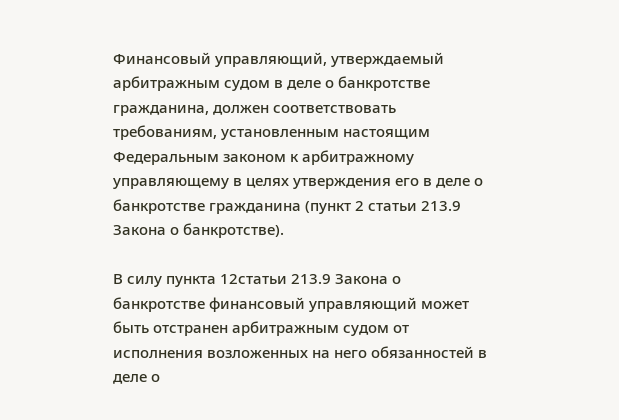Финансовый управляющий, утверждаемый арбитражным судом в деле о банкротстве гражданина, должен соответствовать требованиям, установленным настоящим Федеральным законом к арбитражному управляющему в целях утверждения его в деле о банкротстве гражданина (пункт 2 статьи 213.9 Закона о банкротстве).

В силу пункта 12статьи 213.9 Закона о банкротстве финансовый управляющий может быть отстранен арбитражным судом от исполнения возложенных на него обязанностей в деле о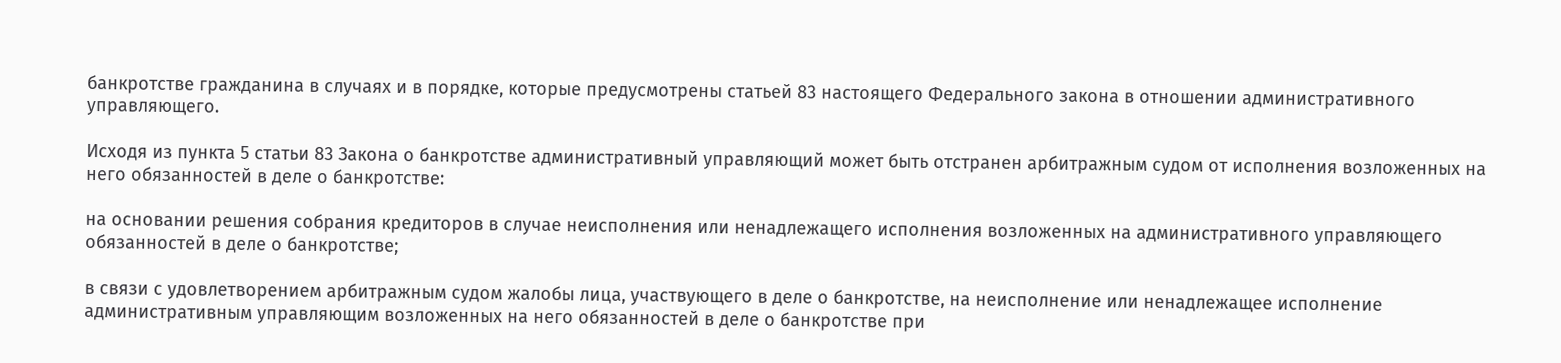банкротстве гражданина в случаях и в порядке, которые предусмотрены статьей 83 настоящего Федерального закона в отношении административного управляющего.

Исходя из пункта 5 статьи 83 Закона о банкротстве административный управляющий может быть отстранен арбитражным судом от исполнения возложенных на него обязанностей в деле о банкротстве:

на основании решения собрания кредиторов в случае неисполнения или ненадлежащего исполнения возложенных на административного управляющего обязанностей в деле о банкротстве;

в связи с удовлетворением арбитражным судом жалобы лица, участвующего в деле о банкротстве, на неисполнение или ненадлежащее исполнение административным управляющим возложенных на него обязанностей в деле о банкротстве при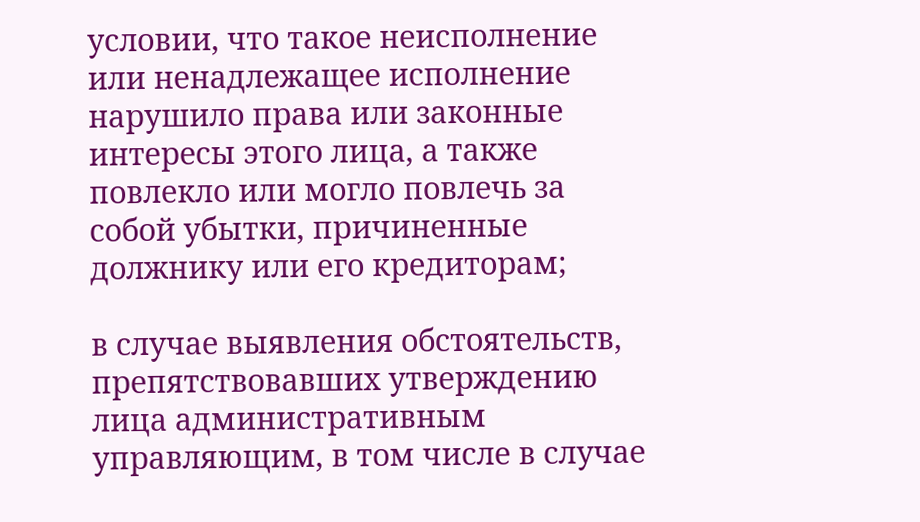условии, что такое неисполнение или ненадлежащее исполнение нарушило права или законные интересы этого лица, а также повлекло или могло повлечь за собой убытки, причиненные должнику или его кредиторам;

в случае выявления обстоятельств, препятствовавших утверждению лица административным управляющим, в том числе в случае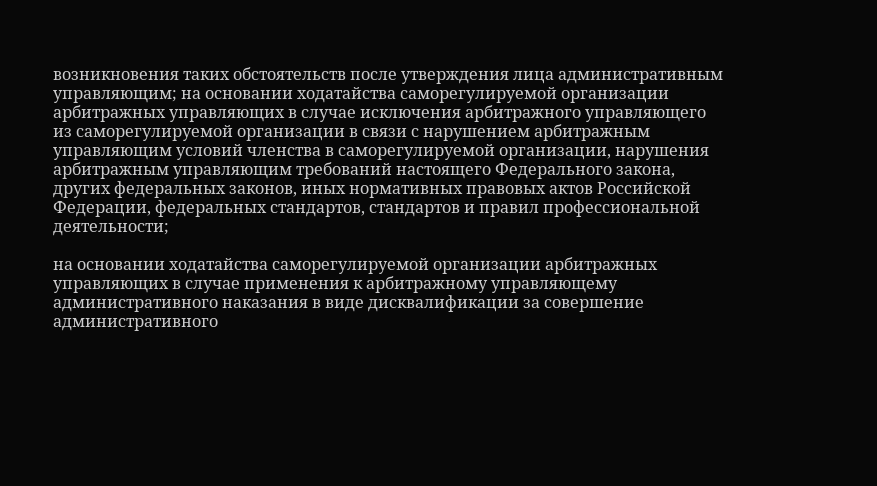возникновения таких обстоятельств после утверждения лица административным управляющим; на основании ходатайства саморегулируемой организации арбитражных управляющих в случае исключения арбитражного управляющего из саморегулируемой организации в связи с нарушением арбитражным управляющим условий членства в саморегулируемой организации, нарушения арбитражным управляющим требований настоящего Федерального закона, других федеральных законов, иных нормативных правовых актов Российской Федерации, федеральных стандартов, стандартов и правил профессиональной деятельности;

на основании ходатайства саморегулируемой организации арбитражных управляющих в случае применения к арбитражному управляющему административного наказания в виде дисквалификации за совершение административного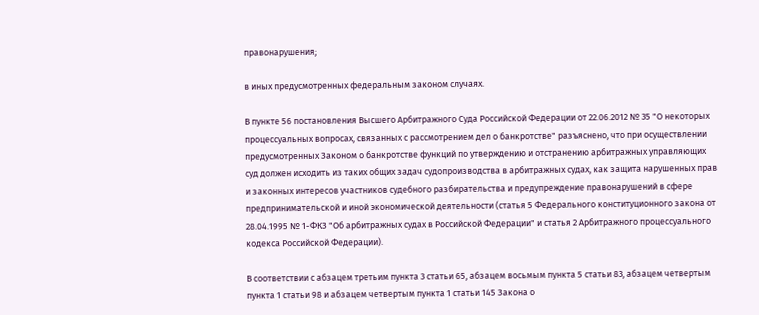правонарушения;

в иных предусмотренных федеральным законом случаях.

В пункте 56 постановления Высшего Арбитражного Суда Российской Федерации от 22.06.2012 № 35 "О некоторых процессуальных вопросах, связанных с рассмотрением дел о банкротстве" разъяснено, что при осуществлении предусмотренных Законом о банкротстве функций по утверждению и отстранению арбитражных управляющих суд должен исходить из таких общих задач судопроизводства в арбитражных судах, как защита нарушенных прав и законных интересов участников судебного разбирательства и предупреждение правонарушений в сфере предпринимательской и иной экономической деятельности (статья 5 Федерального конституционного закона от 28.04.1995 № 1-ФКЗ "Об арбитражных судах в Российской Федерации" и статья 2 Арбитражного процессуального кодекса Российской Федерации).

В соответствии с абзацем третьим пункта 3 статьи 65, абзацем восьмым пункта 5 статьи 83, абзацем четвертым пункта 1 статьи 98 и абзацем четвертым пункта 1 статьи 145 Закона о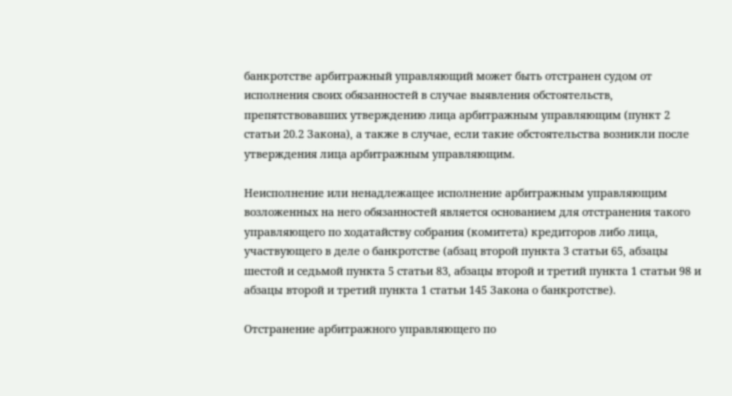банкротстве арбитражный управляющий может быть отстранен судом от исполнения своих обязанностей в случае выявления обстоятельств, препятствовавших утверждению лица арбитражным управляющим (пункт 2 статьи 20.2 Закона), а также в случае, если такие обстоятельства возникли после утверждения лица арбитражным управляющим.

Неисполнение или ненадлежащее исполнение арбитражным управляющим возложенных на него обязанностей является основанием для отстранения такого управляющего по ходатайству собрания (комитета) кредиторов либо лица, участвующего в деле о банкротстве (абзац второй пункта 3 статьи 65, абзацы шестой и седьмой пункта 5 статьи 83, абзацы второй и третий пункта 1 статьи 98 и абзацы второй и третий пункта 1 статьи 145 Закона о банкротстве).

Отстранение арбитражного управляющего по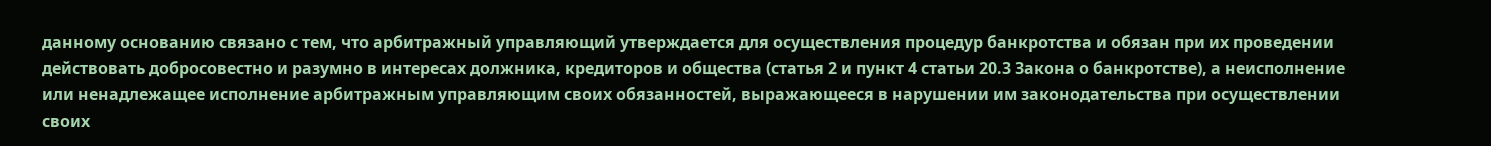данному основанию связано с тем, что арбитражный управляющий утверждается для осуществления процедур банкротства и обязан при их проведении действовать добросовестно и разумно в интересах должника, кредиторов и общества (статья 2 и пункт 4 статьи 20.3 Закона о банкротстве), а неисполнение или ненадлежащее исполнение арбитражным управляющим своих обязанностей, выражающееся в нарушении им законодательства при осуществлении своих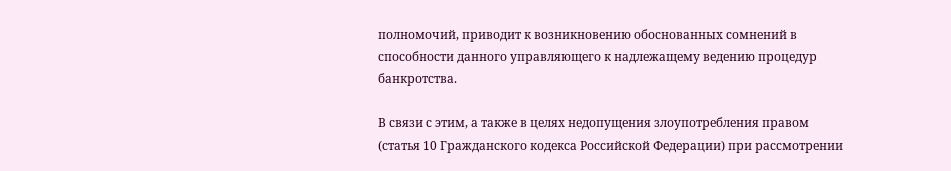полномочий, приводит к возникновению обоснованных сомнений в способности данного управляющего к надлежащему ведению процедур банкротства.

В связи с этим, а также в целях недопущения злоупотребления правом (статья 10 Гражданского кодекса Российской Федерации) при рассмотрении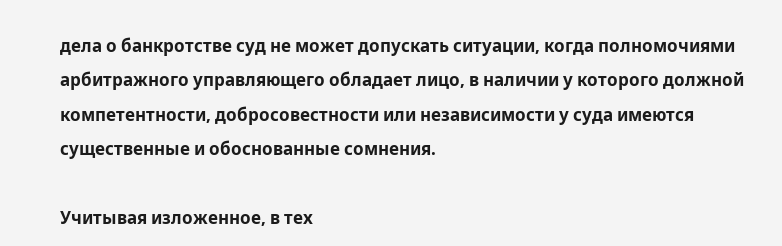дела о банкротстве суд не может допускать ситуации, когда полномочиями арбитражного управляющего обладает лицо, в наличии у которого должной компетентности, добросовестности или независимости у суда имеются существенные и обоснованные сомнения.

Учитывая изложенное, в тех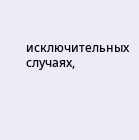исключительных случаях,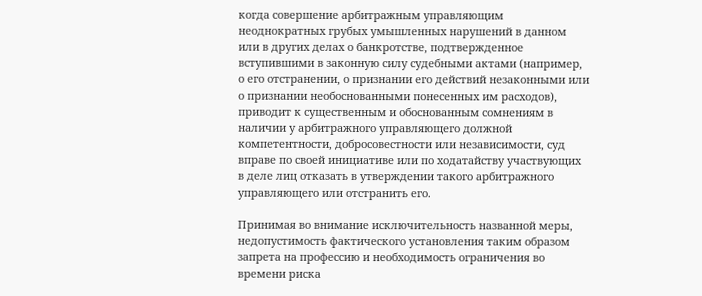когда совершение арбитражным управляющим неоднократных грубых умышленных нарушений в данном или в других делах о банкротстве, подтвержденное вступившими в законную силу судебными актами (например, о его отстранении, о признании его действий незаконными или о признании необоснованными понесенных им расходов), приводит к существенным и обоснованным сомнениям в наличии у арбитражного управляющего должной компетентности, добросовестности или независимости, суд вправе по своей инициативе или по ходатайству участвующих в деле лиц отказать в утверждении такого арбитражного управляющего или отстранить его.

Принимая во внимание исключительность названной меры, недопустимость фактического установления таким образом запрета на профессию и необходимость ограничения во времени риска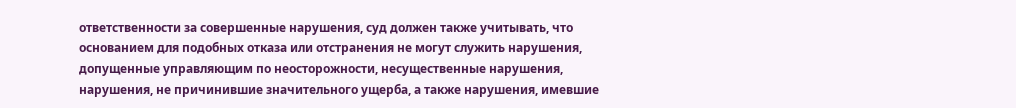ответственности за совершенные нарушения, суд должен также учитывать, что основанием для подобных отказа или отстранения не могут служить нарушения, допущенные управляющим по неосторожности, несущественные нарушения, нарушения, не причинившие значительного ущерба, а также нарушения, имевшие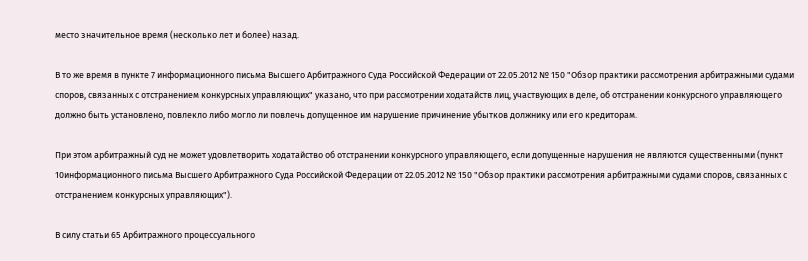место значительное время (несколько лет и более) назад.

В то же время в пункте 7 информационного письма Высшего Арбитражного Суда Российской Федерации от 22.05.2012 № 150 "Обзор практики рассмотрения арбитражными судами споров, связанных с отстранением конкурсных управляющих" указано, что при рассмотрении ходатайств лиц, участвующих в деле, об отстранении конкурсного управляющего должно быть установлено, повлекло либо могло ли повлечь допущенное им нарушение причинение убытков должнику или его кредиторам.

При этом арбитражный суд не может удовлетворить ходатайство об отстранении конкурсного управляющего, если допущенные нарушения не являются существенными (пункт 10информационного письма Высшего Арбитражного Суда Российской Федерации от 22.05.2012 № 150 "Обзор практики рассмотрения арбитражными судами споров, связанных с отстранением конкурсных управляющих").

В силу статьи 65 Арбитражного процессуального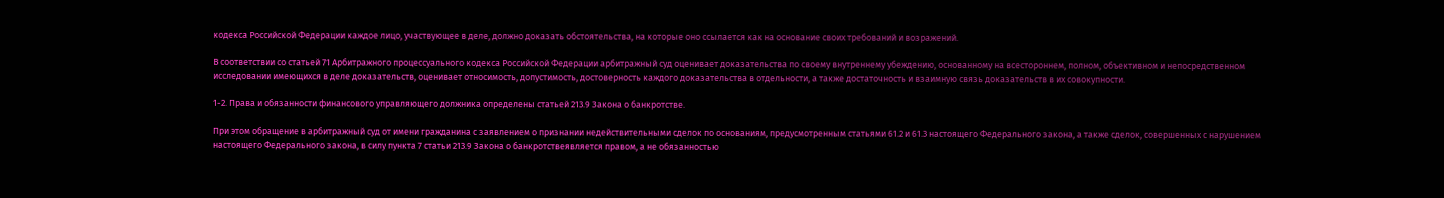кодекса Российской Федерации каждое лицо, участвующее в деле, должно доказать обстоятельства, на которые оно ссылается как на основание своих требований и возражений.

В соответствии со статьей 71 Арбитражного процессуального кодекса Российской Федерации арбитражный суд оценивает доказательства по своему внутреннему убеждению, основанному на всестороннем, полном, объективном и непосредственном исследовании имеющихся в деле доказательств, оценивает относимость, допустимость, достоверность каждого доказательства в отдельности, а также достаточность и взаимную связь доказательств в их совокупности.

1-2. Права и обязанности финансового управляющего должника определены статьей 213.9 Закона о банкротстве.

При этом обращение в арбитражный суд от имени гражданина с заявлением о признании недействительными сделок по основаниям, предусмотренным статьями 61.2 и 61.3 настоящего Федерального закона, а также сделок, совершенных с нарушением настоящего Федерального закона, в силу пункта 7 статьи 213.9 Закона о банкротствеявляется правом, а не обязанностью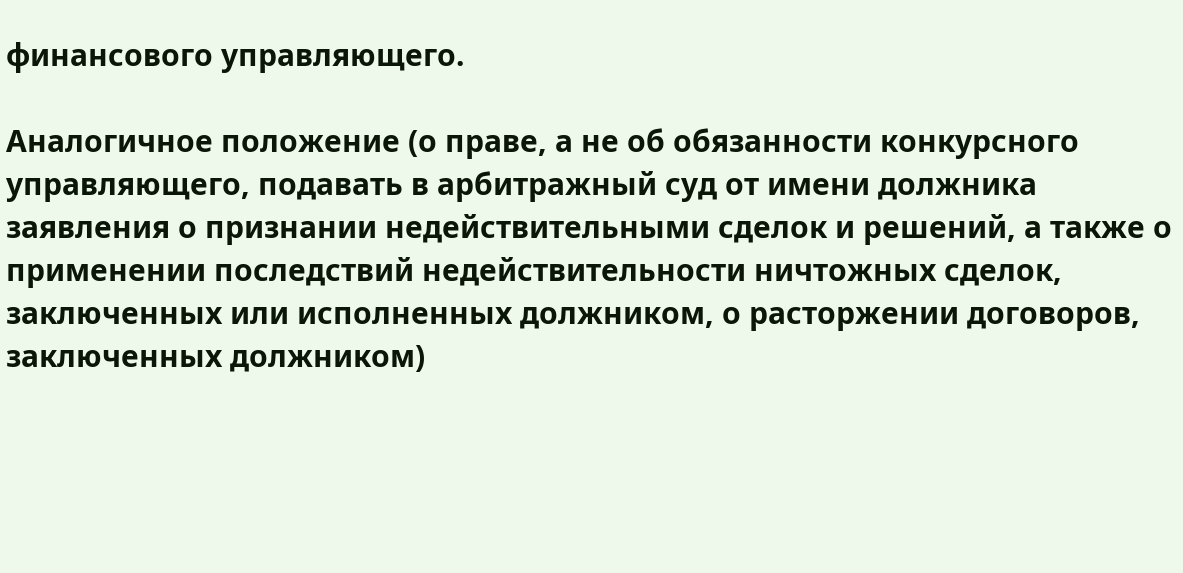финансового управляющего.

Аналогичное положение (о праве, а не об обязанности конкурсного управляющего, подавать в арбитражный суд от имени должника заявления о признании недействительными сделок и решений, а также о применении последствий недействительности ничтожных сделок, заключенных или исполненных должником, о расторжении договоров, заключенных должником)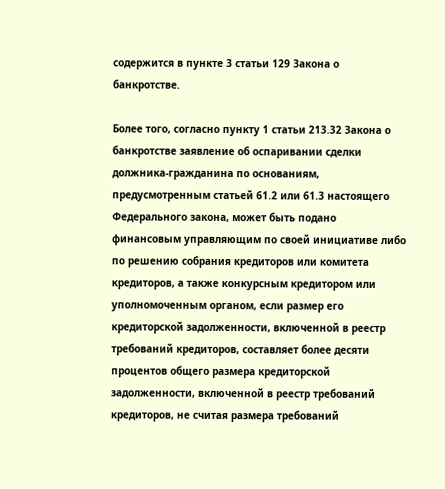содержится в пункте 3 статьи 129 Закона о банкротстве.

Более того, согласно пункту 1 статьи 213.32 Закона о банкротстве заявление об оспаривании сделки должника-гражданина по основаниям, предусмотренным статьей 61.2 или 61.3 настоящего Федерального закона, может быть подано финансовым управляющим по своей инициативе либо по решению собрания кредиторов или комитета кредиторов, а также конкурсным кредитором или уполномоченным органом, если размер его кредиторской задолженности, включенной в реестр требований кредиторов, составляет более десяти процентов общего размера кредиторской задолженности, включенной в реестр требований кредиторов, не считая размера требований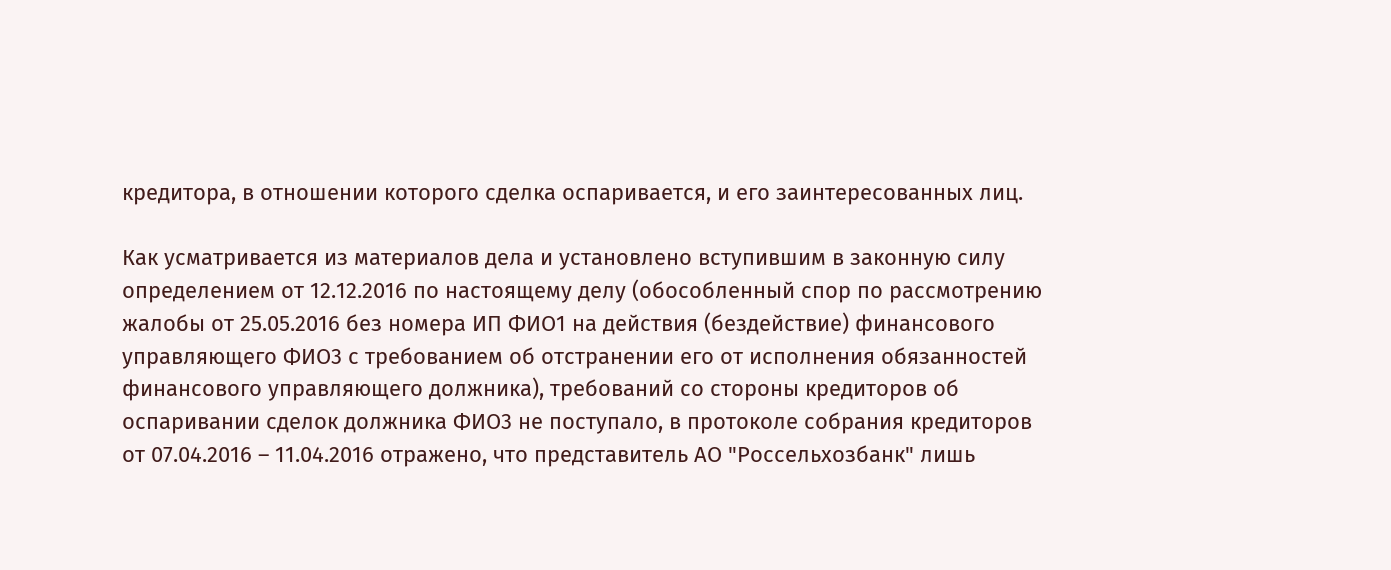кредитора, в отношении которого сделка оспаривается, и его заинтересованных лиц.

Как усматривается из материалов дела и установлено вступившим в законную силу определением от 12.12.2016 по настоящему делу (обособленный спор по рассмотрению жалобы от 25.05.2016 без номера ИП ФИО1 на действия (бездействие) финансового управляющего ФИО3 с требованием об отстранении его от исполнения обязанностей финансового управляющего должника), требований со стороны кредиторов об оспаривании сделок должника ФИО3 не поступало, в протоколе собрания кредиторов от 07.04.2016 – 11.04.2016 отражено, что представитель АО "Россельхозбанк" лишь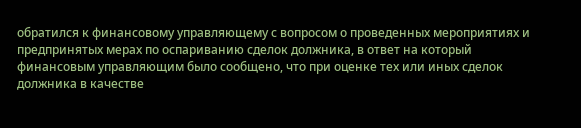обратился к финансовому управляющему с вопросом о проведенных мероприятиях и предпринятых мерах по оспариванию сделок должника, в ответ на который финансовым управляющим было сообщено, что при оценке тех или иных сделок должника в качестве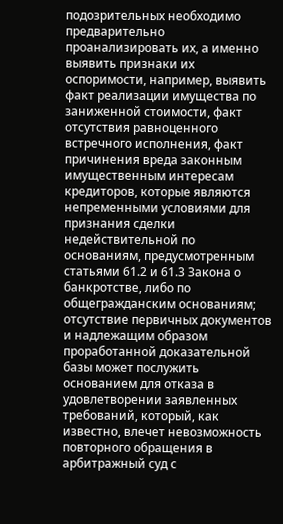подозрительных необходимо предварительно проанализировать их, а именно выявить признаки их оспоримости, например, выявить факт реализации имущества по заниженной стоимости, факт отсутствия равноценного встречного исполнения, факт причинения вреда законным имущественным интересам кредиторов, которые являются непременными условиями для признания сделки недействительной по основаниям, предусмотренным статьями 61.2 и 61.3 Закона о банкротстве, либо по общегражданским основаниям; отсутствие первичных документов и надлежащим образом проработанной доказательной базы может послужить основанием для отказа в удовлетворении заявленных требований, который, как известно, влечет невозможность повторного обращения в арбитражный суд с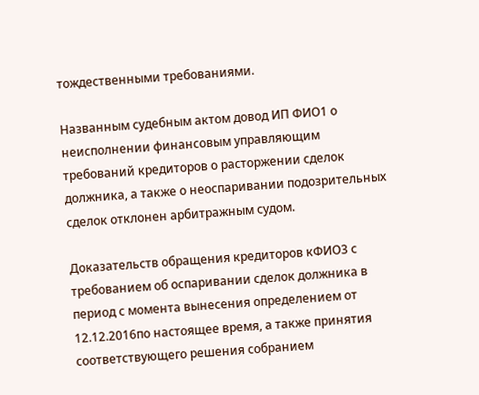тождественными требованиями.

Названным судебным актом довод ИП ФИО1 о неисполнении финансовым управляющим требований кредиторов о расторжении сделок должника, а также о неоспаривании подозрительных сделок отклонен арбитражным судом.

Доказательств обращения кредиторов кФИО3 с требованием об оспаривании сделок должника в период с момента вынесения определением от 12.12.2016по настоящее время, а также принятия соответствующего решения собранием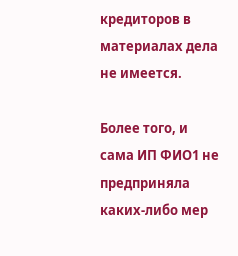кредиторов в материалах дела не имеется.

Более того, и сама ИП ФИО1 не предприняла каких-либо мер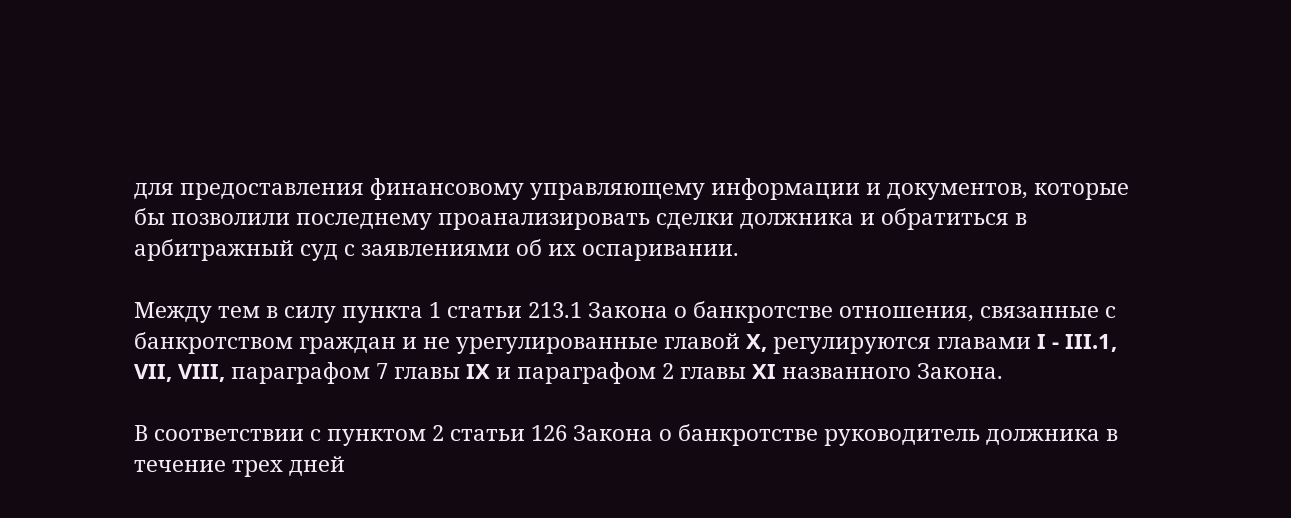для предоставления финансовому управляющему информации и документов, которые бы позволили последнему проанализировать сделки должника и обратиться в арбитражный суд с заявлениями об их оспаривании.

Между тем в силу пункта 1 статьи 213.1 Закона о банкротстве отношения, связанные с банкротством граждан и не урегулированные главой X, регулируются главами I - III.1, VII, VIII, параграфом 7 главы IX и параграфом 2 главы XI названного Закона.

В соответствии с пунктом 2 статьи 126 Закона о банкротстве руководитель должника в течение трех дней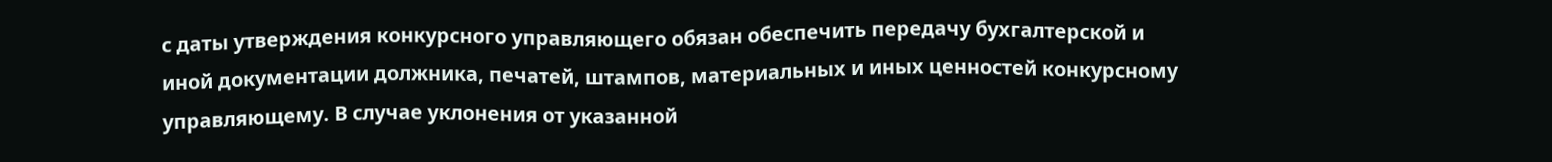с даты утверждения конкурсного управляющего обязан обеспечить передачу бухгалтерской и иной документации должника, печатей, штампов, материальных и иных ценностей конкурсному управляющему. В случае уклонения от указанной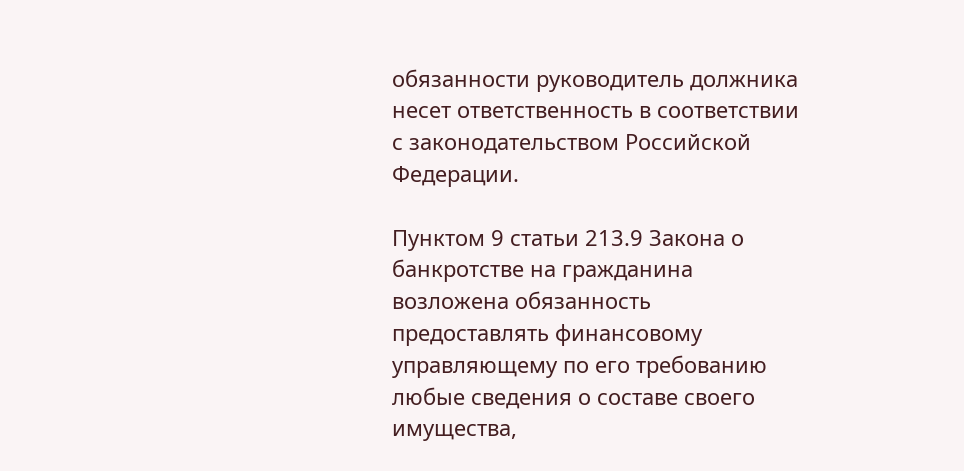обязанности руководитель должника несет ответственность в соответствии с законодательством Российской Федерации.

Пунктом 9 статьи 213.9 Закона о банкротстве на гражданина возложена обязанность предоставлять финансовому управляющему по его требованию любые сведения о составе своего имущества,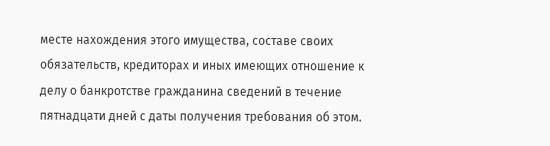месте нахождения этого имущества, составе своих обязательств, кредиторах и иных имеющих отношение к делу о банкротстве гражданина сведений в течение пятнадцати дней с даты получения требования об этом.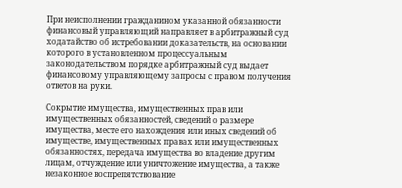При неисполнении гражданином указанной обязанности финансовый управляющий направляет в арбитражный суд ходатайство об истребовании доказательств, на основании которого в установленном процессуальным законодательством порядке арбитражный суд выдает финансовому управляющему запросы с правом получения ответов на руки.

Сокрытие имущества, имущественных прав или имущественных обязанностей, сведений о размере имущества, месте его нахождения или иных сведений об имуществе, имущественных правах или имущественных обязанностях, передача имущества во владение другим лицам, отчуждение или уничтожение имущества, а также незаконное воспрепятствование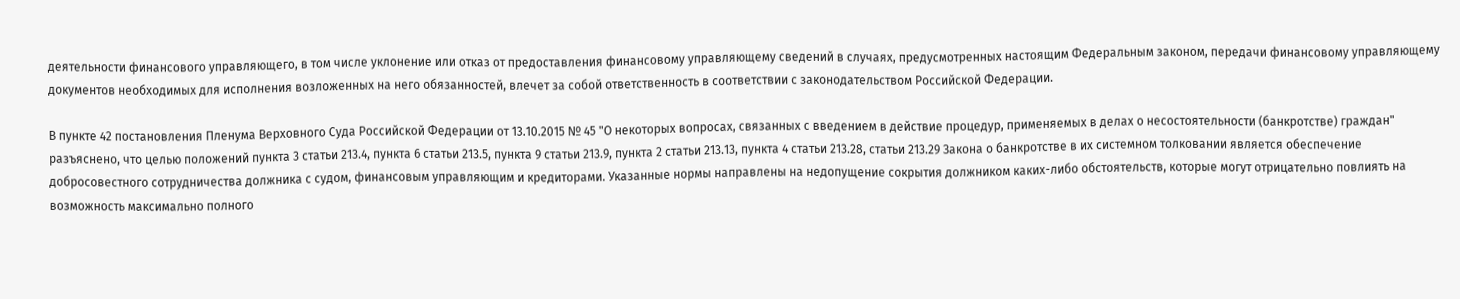деятельности финансового управляющего, в том числе уклонение или отказ от предоставления финансовому управляющему сведений в случаях, предусмотренных настоящим Федеральным законом, передачи финансовому управляющему документов необходимых для исполнения возложенных на него обязанностей, влечет за собой ответственность в соответствии с законодательством Российской Федерации.

В пункте 42 постановления Пленума Верховного Суда Российской Федерации от 13.10.2015 № 45 "О некоторых вопросах, связанных с введением в действие процедур, применяемых в делах о несостоятельности (банкротстве) граждан" разъяснено, что целью положений пункта 3 статьи 213.4, пункта 6 статьи 213.5, пункта 9 статьи 213.9, пункта 2 статьи 213.13, пункта 4 статьи 213.28, статьи 213.29 Закона о банкротстве в их системном толковании является обеспечение добросовестного сотрудничества должника с судом, финансовым управляющим и кредиторами. Указанные нормы направлены на недопущение сокрытия должником каких-либо обстоятельств, которые могут отрицательно повлиять на возможность максимально полного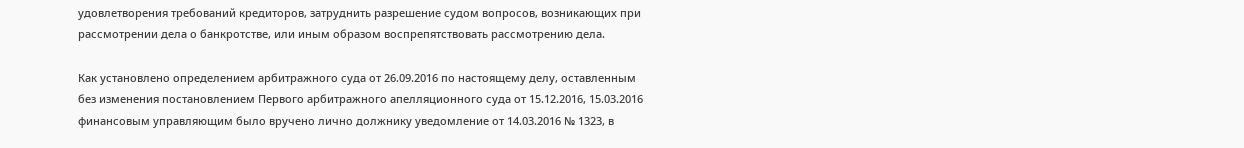удовлетворения требований кредиторов, затруднить разрешение судом вопросов, возникающих при рассмотрении дела о банкротстве, или иным образом воспрепятствовать рассмотрению дела.

Как установлено определением арбитражного суда от 26.09.2016 по настоящему делу, оставленным без изменения постановлением Первого арбитражного апелляционного суда от 15.12.2016, 15.03.2016 финансовым управляющим было вручено лично должнику уведомление от 14.03.2016 № 1323, в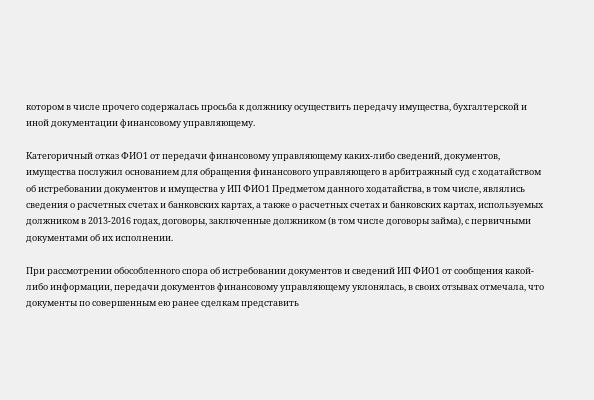котором в числе прочего содержалась просьба к должнику осуществить передачу имущества, бухгалтерской и иной документации финансовому управляющему.

Категоричный отказ ФИО1 от передачи финансовому управляющему каких-либо сведений, документов, имущества послужил основанием для обращения финансового управляющего в арбитражный суд с ходатайством об истребовании документов и имущества у ИП ФИО1 Предметом данного ходатайства, в том числе, являлись сведения о расчетных счетах и банковских картах, а также о расчетных счетах и банковских картах, используемых должником в 2013-2016 годах, договоры, заключенные должником (в том числе договоры займа), с первичными документами об их исполнении.

При рассмотрении обособленного спора об истребовании документов и сведений ИП ФИО1 от сообщения какой-либо информации, передачи документов финансовому управляющему уклонялась, в своих отзывах отмечала, что документы по совершенным ею ранее сделкам представить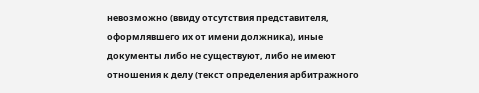невозможно (ввиду отсутствия представителя, оформлявшего их от имени должника), иные документы либо не существуют, либо не имеют отношения к делу (текст определения арбитражного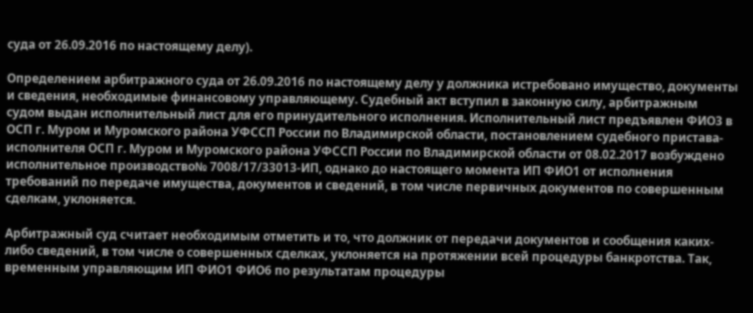суда от 26.09.2016 по настоящему делу).

Определением арбитражного суда от 26.09.2016 по настоящему делу у должника истребовано имущество, документы и сведения, необходимые финансовому управляющему. Судебный акт вступил в законную силу, арбитражным судом выдан исполнительный лист для его принудительного исполнения. Исполнительный лист предъявлен ФИО3 в ОСП г. Муром и Муромского района УФССП России по Владимирской области, постановлением судебного пристава-исполнителя ОСП г. Муром и Муромского района УФССП России по Владимирской области от 08.02.2017 возбуждено исполнительное производство№ 7008/17/33013-ИП, однако до настоящего момента ИП ФИО1 от исполнения требований по передаче имущества, документов и сведений, в том числе первичных документов по совершенным сделкам, уклоняется.

Арбитражный суд считает необходимым отметить и то, что должник от передачи документов и сообщения каких-либо сведений, в том числе о совершенных сделках, уклоняется на протяжении всей процедуры банкротства. Так, временным управляющим ИП ФИО1 ФИО6 по результатам процедуры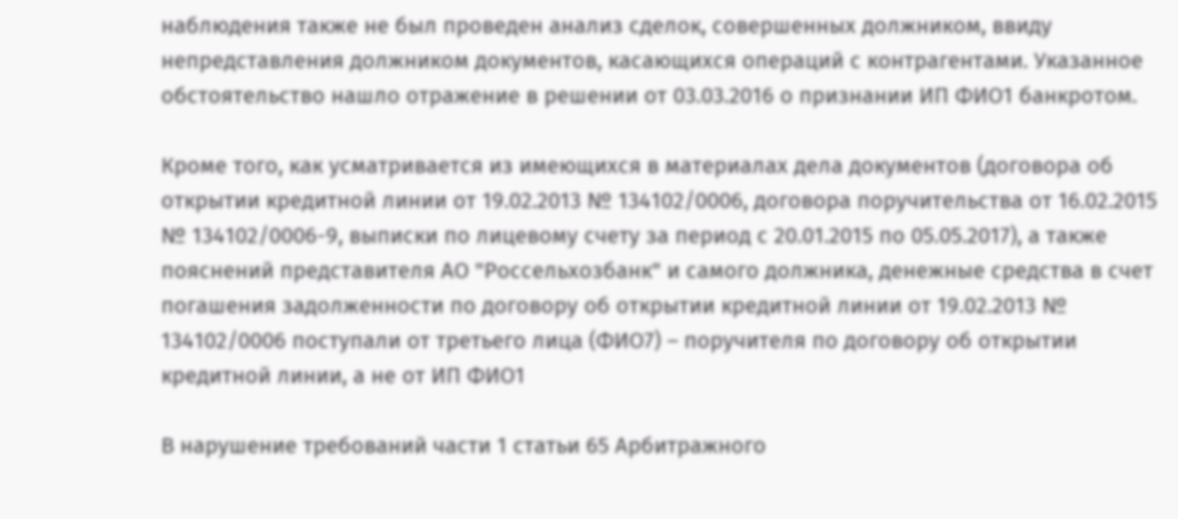наблюдения также не был проведен анализ сделок, совершенных должником, ввиду непредставления должником документов, касающихся операций с контрагентами. Указанное обстоятельство нашло отражение в решении от 03.03.2016 о признании ИП ФИО1 банкротом.

Кроме того, как усматривается из имеющихся в материалах дела документов (договора об открытии кредитной линии от 19.02.2013 № 134102/0006, договора поручительства от 16.02.2015 № 134102/0006-9, выписки по лицевому счету за период с 20.01.2015 по 05.05.2017), а также пояснений представителя АО "Россельхозбанк" и самого должника, денежные средства в счет погашения задолженности по договору об открытии кредитной линии от 19.02.2013 № 134102/0006 поступали от третьего лица (ФИО7) – поручителя по договору об открытии кредитной линии, а не от ИП ФИО1

В нарушение требований части 1 статьи 65 Арбитражного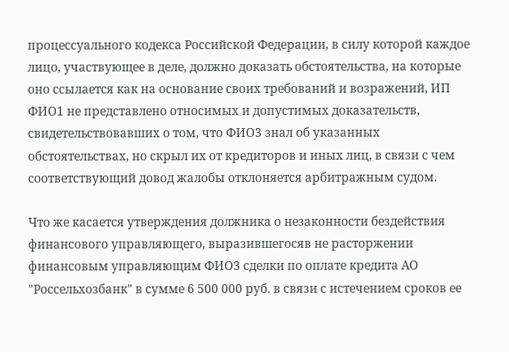процессуального кодекса Российской Федерации, в силу которой каждое лицо, участвующее в деле, должно доказать обстоятельства, на которые оно ссылается как на основание своих требований и возражений, ИП ФИО1 не представлено относимых и допустимых доказательств, свидетельствовавших о том, что ФИО3 знал об указанных обстоятельствах, но скрыл их от кредиторов и иных лиц, в связи с чем соответствующий довод жалобы отклоняется арбитражным судом.

Что же касается утверждения должника о незаконности бездействия финансового управляющего, выразившегосяв не расторжении финансовым управляющим ФИО3 сделки по оплате кредита АО "Россельхозбанк" в сумме 6 500 000 руб. в связи с истечением сроков ее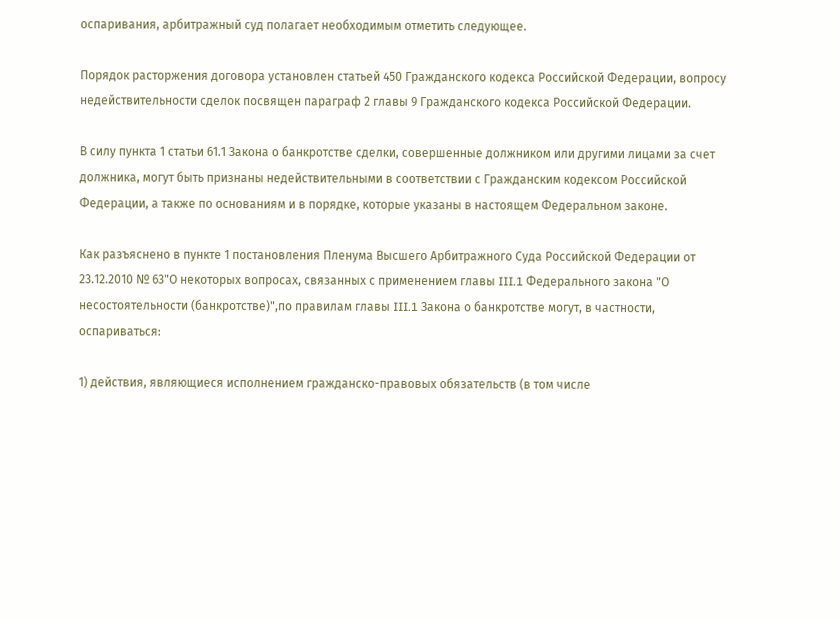оспаривания, арбитражный суд полагает необходимым отметить следующее.

Порядок расторжения договора установлен статьей 450 Гражданского кодекса Российской Федерации, вопросу недействительности сделок посвящен параграф 2 главы 9 Гражданского кодекса Российской Федерации.

В силу пункта 1 статьи 61.1 Закона о банкротстве сделки, совершенные должником или другими лицами за счет должника, могут быть признаны недействительными в соответствии с Гражданским кодексом Российской Федерации, а также по основаниям и в порядке, которые указаны в настоящем Федеральном законе.

Как разъяснено в пункте 1 постановления Пленума Высшего Арбитражного Суда Российской Федерации от 23.12.2010 № 63"О некоторых вопросах, связанных с применением главы III.1 Федерального закона "О несостоятельности (банкротстве)",по правилам главы III.1 Закона о банкротстве могут, в частности, оспариваться:

1) действия, являющиеся исполнением гражданско-правовых обязательств (в том числе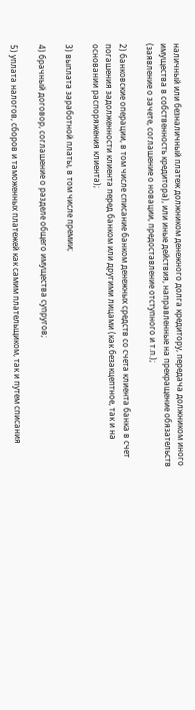наличный или безналичный платеж должником денежного долга кредитору, передача должником иного имущества в собственность кредитора), или иные действия, направленные на прекращение обязательств (заявление о зачете, соглашение о новации, предоставление отступного и т.п.);

2) банковские операции, в том числе списание банком денежных средств со счета клиента банка в счет погашения задолженности клиента перед банком или другими лицами (как безакцептное, так и на основании распоряжения клиента);

3) выплата заработной платы, в том числе премии;

4) брачный договор, соглашение о разделе общего имущества супругов;

5) уплата налогов, сборов и таможенных платежей как самим плательщиком, так и путем списания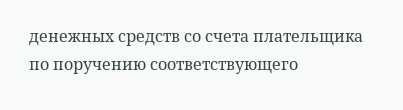денежных средств со счета плательщика по поручению соответствующего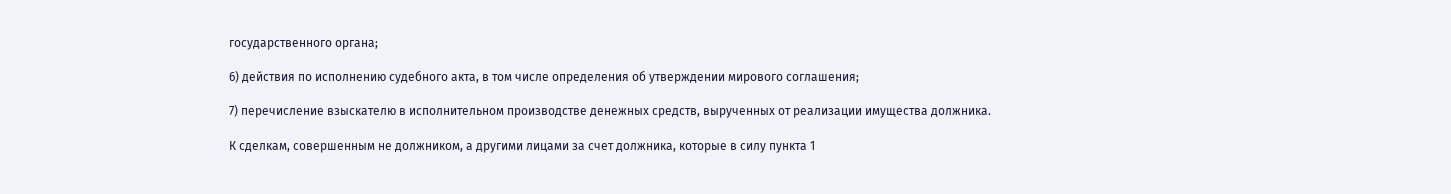государственного органа;

6) действия по исполнению судебного акта, в том числе определения об утверждении мирового соглашения;

7) перечисление взыскателю в исполнительном производстве денежных средств, вырученных от реализации имущества должника.

К сделкам, совершенным не должником, а другими лицами за счет должника, которые в силу пункта 1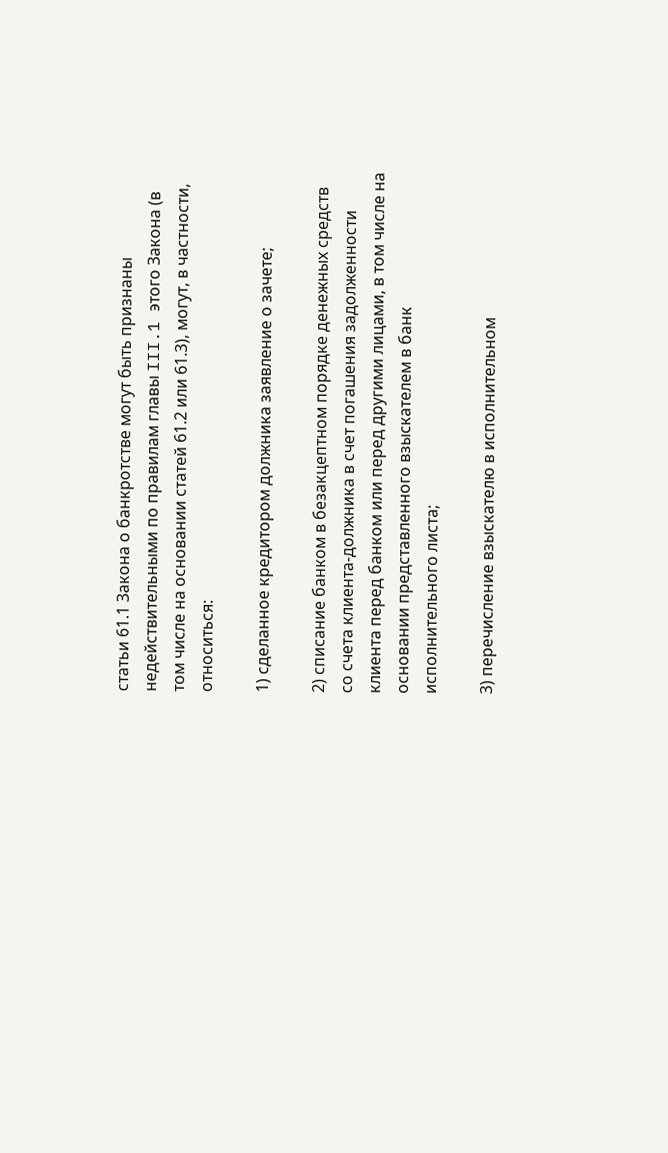статьи 61.1 Закона о банкротстве могут быть признаны недействительными по правилам главы III.1 этого Закона (в том числе на основании статей 61.2 или 61.3), могут, в частности, относиться:

1) сделанное кредитором должника заявление о зачете;

2) списание банком в безакцептном порядке денежных средств со счета клиента-должника в счет погашения задолженности клиента перед банком или перед другими лицами, в том числе на основании представленного взыскателем в банк исполнительного листа;

3) перечисление взыскателю в исполнительном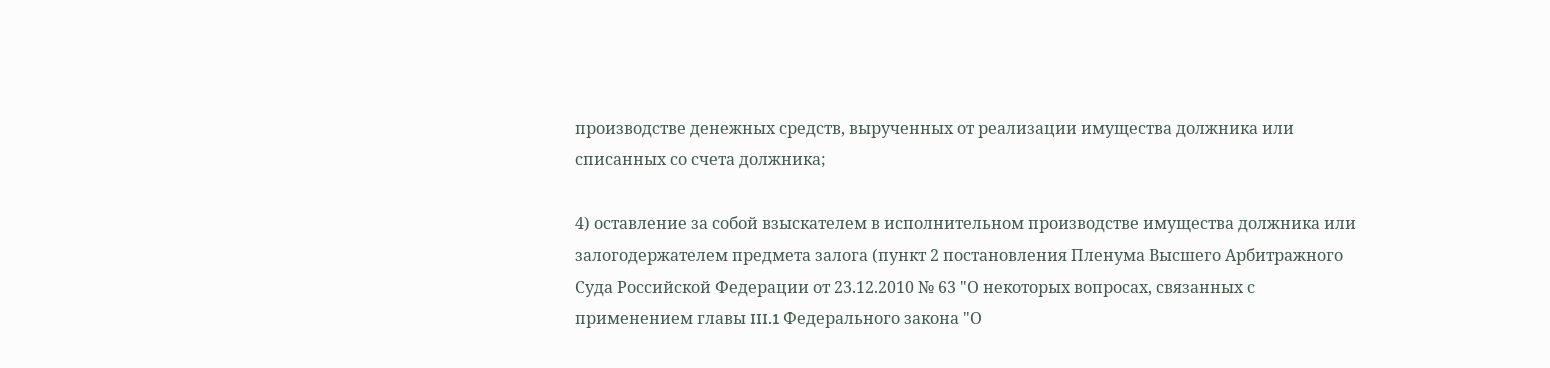производстве денежных средств, вырученных от реализации имущества должника или списанных со счета должника;

4) оставление за собой взыскателем в исполнительном производстве имущества должника или залогодержателем предмета залога (пункт 2 постановления Пленума Высшего Арбитражного Суда Российской Федерации от 23.12.2010 № 63 "О некоторых вопросах, связанных с применением главы III.1 Федерального закона "О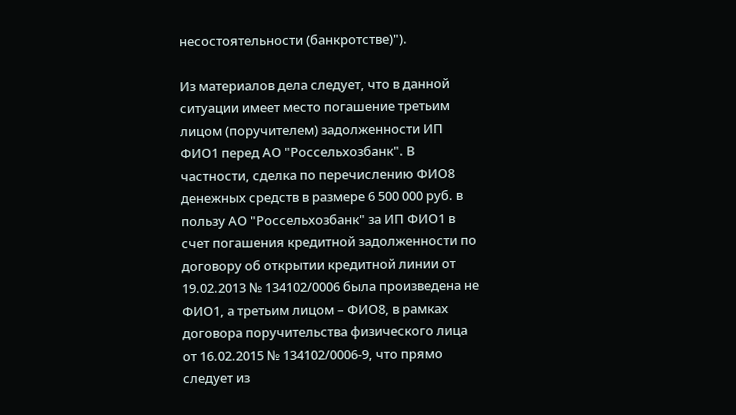несостоятельности (банкротстве)").

Из материалов дела следует, что в данной ситуации имеет место погашение третьим лицом (поручителем) задолженности ИП ФИО1 перед АО "Россельхозбанк". В частности, сделка по перечислению ФИО8 денежных средств в размере 6 500 000 руб. в пользу АО "Россельхозбанк" за ИП ФИО1 в счет погашения кредитной задолженности по договору об открытии кредитной линии от 19.02.2013 № 134102/0006 была произведена не ФИО1, а третьим лицом – ФИО8, в рамках договора поручительства физического лица от 16.02.2015 № 134102/0006-9, что прямо следует из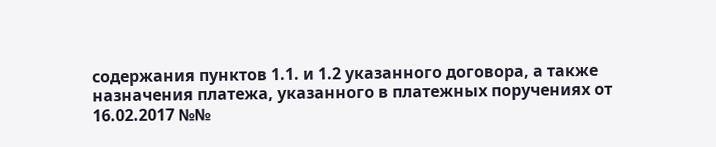содержания пунктов 1.1. и 1.2 указанного договора, а также назначения платежа, указанного в платежных поручениях от 16.02.2017 №№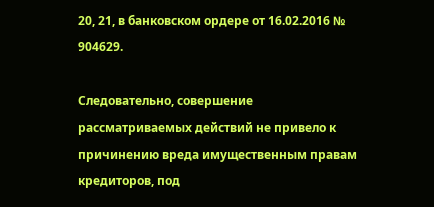20, 21, в банковском ордере от 16.02.2016 № 904629.

Следовательно, совершение рассматриваемых действий не привело к причинению вреда имущественным правам кредиторов, под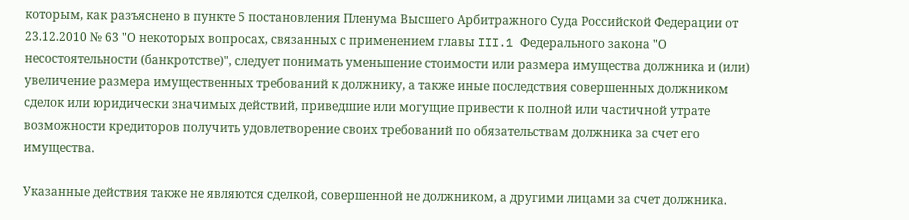которым, как разъяснено в пункте 5 постановления Пленума Высшего Арбитражного Суда Российской Федерации от 23.12.2010 № 63 "О некоторых вопросах, связанных с применением главы III.1 Федерального закона "О несостоятельности (банкротстве)", следует понимать уменьшение стоимости или размера имущества должника и (или) увеличение размера имущественных требований к должнику, а также иные последствия совершенных должником сделок или юридически значимых действий, приведшие или могущие привести к полной или частичной утрате возможности кредиторов получить удовлетворение своих требований по обязательствам должника за счет его имущества.

Указанные действия также не являются сделкой, совершенной не должником, а другими лицами за счет должника.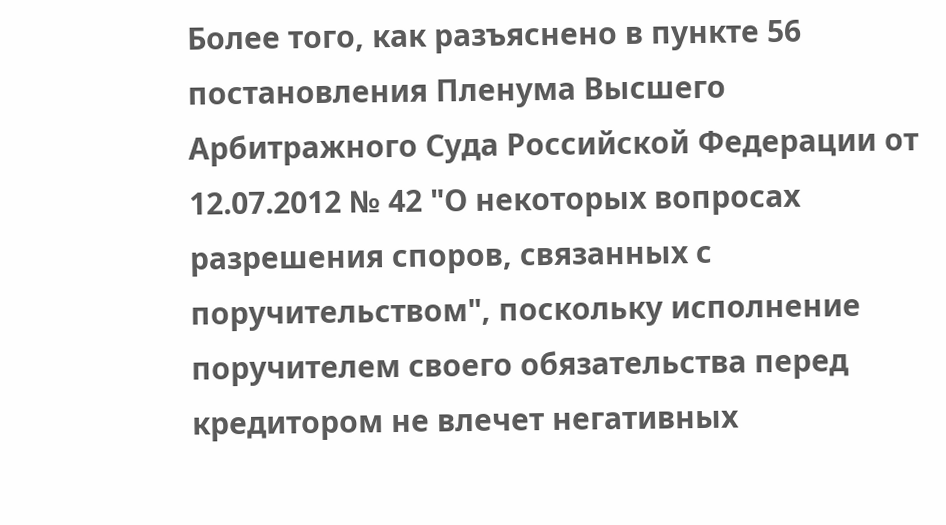Более того, как разъяснено в пункте 56 постановления Пленума Высшего Арбитражного Суда Российской Федерации от 12.07.2012 № 42 "О некоторых вопросах разрешения споров, связанных с поручительством", поскольку исполнение поручителем своего обязательства перед кредитором не влечет негативных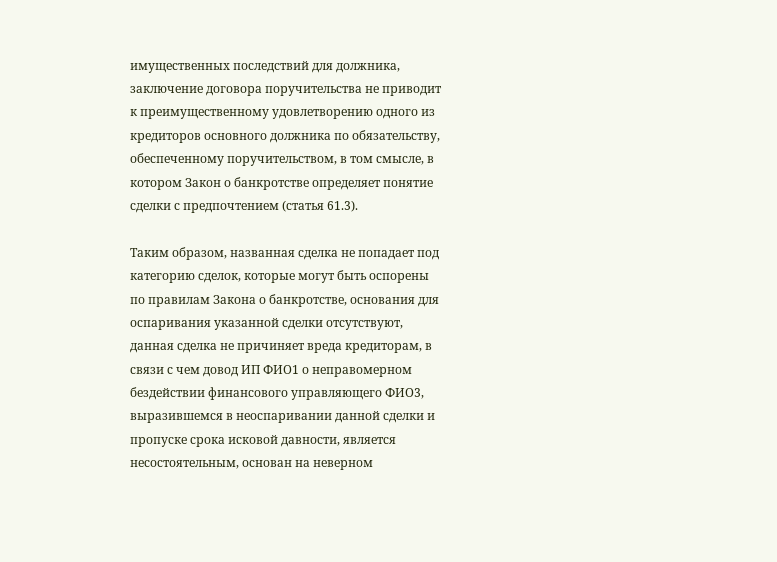имущественных последствий для должника, заключение договора поручительства не приводит к преимущественному удовлетворению одного из кредиторов основного должника по обязательству, обеспеченному поручительством, в том смысле, в котором Закон о банкротстве определяет понятие сделки с предпочтением (статья 61.3).

Таким образом, названная сделка не попадает под категорию сделок, которые могут быть оспорены по правилам Закона о банкротстве, основания для оспаривания указанной сделки отсутствуют, данная сделка не причиняет вреда кредиторам, в связи с чем довод ИП ФИО1 о неправомерном бездействии финансового управляющего ФИО3, выразившемся в неоспаривании данной сделки и пропуске срока исковой давности, является несостоятельным, основан на неверном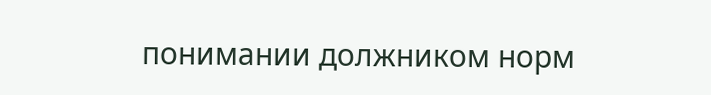понимании должником норм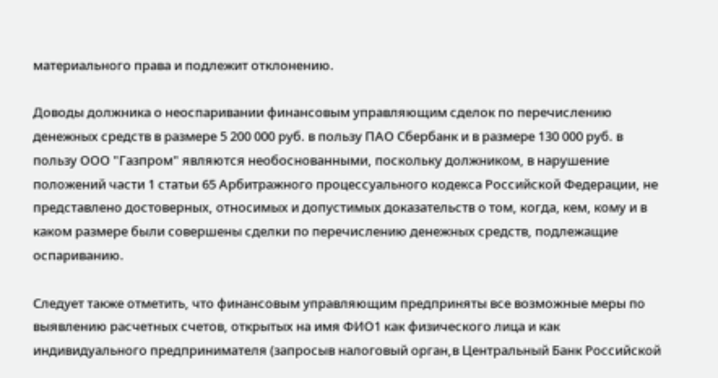материального права и подлежит отклонению.

Доводы должника о неоспаривании финансовым управляющим сделок по перечислению денежных средств в размере 5 200 000 руб. в пользу ПАО Сбербанк и в размере 130 000 руб. в пользу ООО "Газпром" являются необоснованными, поскольку должником, в нарушение положений части 1 статьи 65 Арбитражного процессуального кодекса Российской Федерации, не представлено достоверных, относимых и допустимых доказательств о том, когда, кем, кому и в каком размере были совершены сделки по перечислению денежных средств, подлежащие оспариванию.

Следует также отметить, что финансовым управляющим предприняты все возможные меры по выявлению расчетных счетов, открытых на имя ФИО1 как физического лица и как индивидуального предпринимателя (запросыв налоговый орган,в Центральный Банк Российской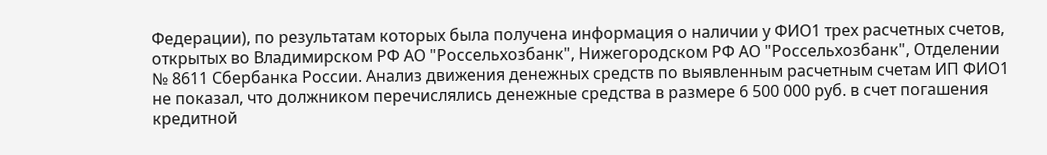Федерации), по результатам которых была получена информация о наличии у ФИО1 трех расчетных счетов, открытых во Владимирском РФ АО "Россельхозбанк", Нижегородском РФ АО "Россельхозбанк", Отделении № 8611 Сбербанка России. Анализ движения денежных средств по выявленным расчетным счетам ИП ФИО1 не показал, что должником перечислялись денежные средства в размере 6 500 000 руб. в счет погашения кредитной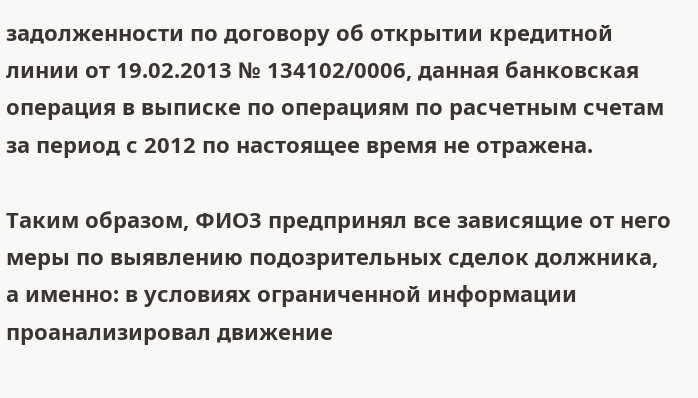задолженности по договору об открытии кредитной линии от 19.02.2013 № 134102/0006, данная банковская операция в выписке по операциям по расчетным счетам за период с 2012 по настоящее время не отражена.

Таким образом, ФИО3 предпринял все зависящие от него меры по выявлению подозрительных сделок должника, а именно: в условиях ограниченной информации проанализировал движение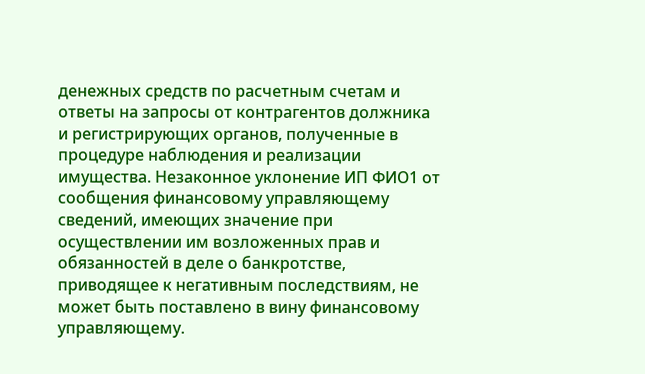денежных средств по расчетным счетам и ответы на запросы от контрагентов должника и регистрирующих органов, полученные в процедуре наблюдения и реализации имущества. Незаконное уклонение ИП ФИО1 от сообщения финансовому управляющему сведений, имеющих значение при осуществлении им возложенных прав и обязанностей в деле о банкротстве, приводящее к негативным последствиям, не может быть поставлено в вину финансовому управляющему.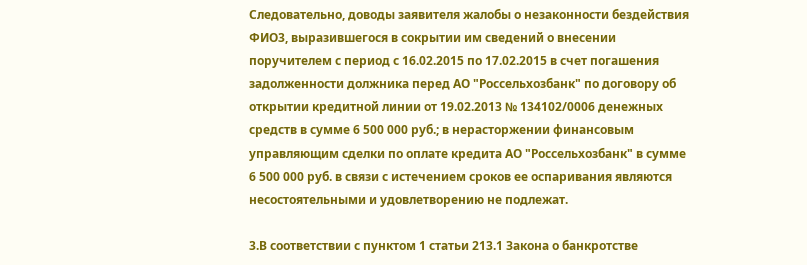Следовательно, доводы заявителя жалобы о незаконности бездействия ФИО3, выразившегося в сокрытии им сведений о внесении поручителем с период с 16.02.2015 по 17.02.2015 в счет погашения задолженности должника перед АО "Россельхозбанк" по договору об открытии кредитной линии от 19.02.2013 № 134102/0006 денежных средств в сумме 6 500 000 руб.; в нерасторжении финансовым управляющим сделки по оплате кредита АО "Россельхозбанк" в сумме 6 500 000 руб. в связи с истечением сроков ее оспаривания являются несостоятельными и удовлетворению не подлежат.

3.В соответствии с пунктом 1 статьи 213.1 Закона о банкротстве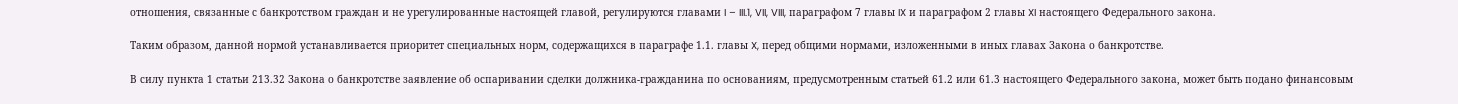отношения, связанные с банкротством граждан и не урегулированные настоящей главой, регулируются главами I – III.1, VII, VIII, параграфом 7 главы IX и параграфом 2 главы XI настоящего Федерального закона.

Таким образом, данной нормой устанавливается приоритет специальных норм, содержащихся в параграфе 1.1. главы X, перед общими нормами, изложенными в иных главах Закона о банкротстве.

В силу пункта 1 статьи 213.32 Закона о банкротстве заявление об оспаривании сделки должника-гражданина по основаниям, предусмотренным статьей 61.2 или 61.3 настоящего Федерального закона, может быть подано финансовым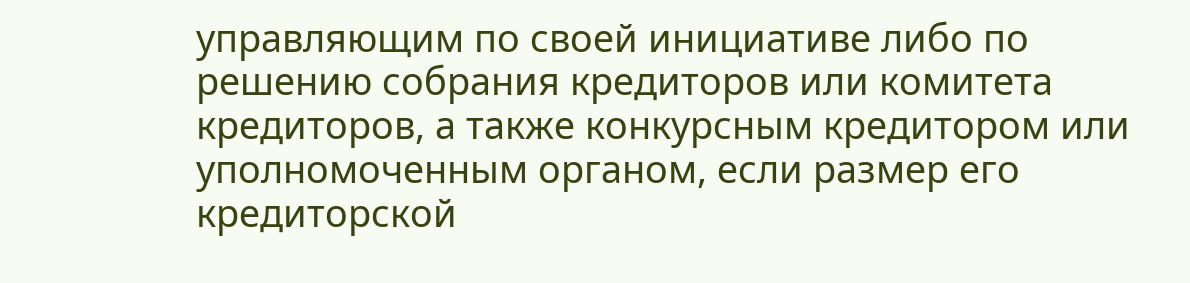управляющим по своей инициативе либо по решению собрания кредиторов или комитета кредиторов, а также конкурсным кредитором или уполномоченным органом, если размер его кредиторской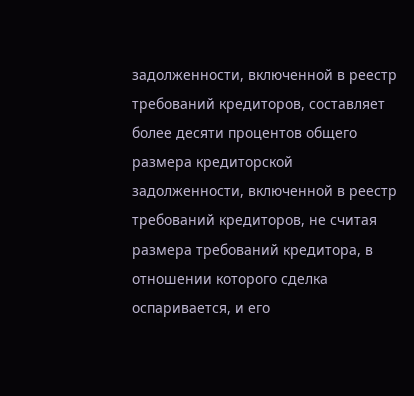задолженности, включенной в реестр требований кредиторов, составляет более десяти процентов общего размера кредиторской задолженности, включенной в реестр требований кредиторов, не считая размера требований кредитора, в отношении которого сделка оспаривается, и его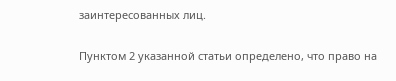заинтересованных лиц.

Пунктом 2 указанной статьи определено, что право на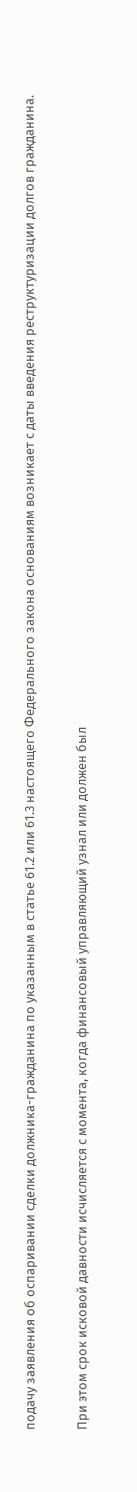подачу заявления об оспаривании сделки должника-гражданина по указанным в статье 61.2 или 61.3 настоящего Федерального закона основаниям возникает с даты введения реструктуризации долгов гражданина.

При этом срок исковой давности исчисляется с момента, когда финансовый управляющий узнал или должен был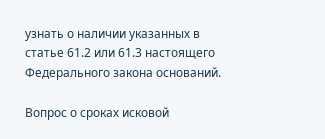узнать о наличии указанных в статье 61.2 или 61.3 настоящего Федерального закона оснований.

Вопрос о сроках исковой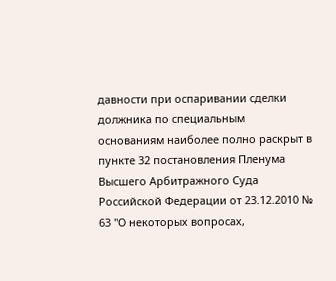давности при оспаривании сделки должника по специальным основаниям наиболее полно раскрыт в пункте 32 постановления Пленума Высшего Арбитражного Суда Российской Федерации от 23.12.2010 № 63 "О некоторых вопросах,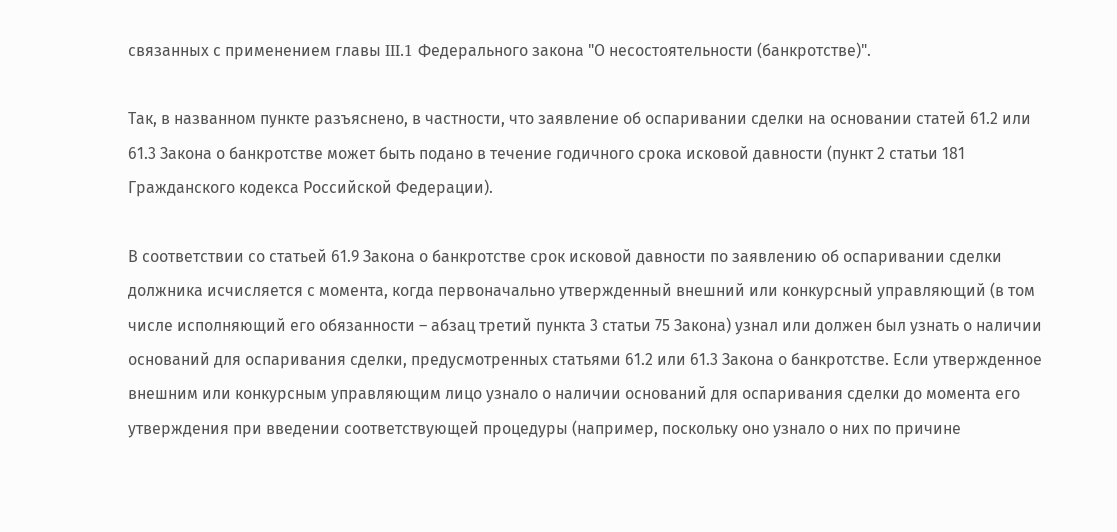связанных с применением главы III.1 Федерального закона "О несостоятельности (банкротстве)".

Так, в названном пункте разъяснено, в частности, что заявление об оспаривании сделки на основании статей 61.2 или 61.3 Закона о банкротстве может быть подано в течение годичного срока исковой давности (пункт 2 статьи 181 Гражданского кодекса Российской Федерации).

В соответствии со статьей 61.9 Закона о банкротстве срок исковой давности по заявлению об оспаривании сделки должника исчисляется с момента, когда первоначально утвержденный внешний или конкурсный управляющий (в том числе исполняющий его обязанности – абзац третий пункта 3 статьи 75 Закона) узнал или должен был узнать о наличии оснований для оспаривания сделки, предусмотренных статьями 61.2 или 61.3 Закона о банкротстве. Если утвержденное внешним или конкурсным управляющим лицо узнало о наличии оснований для оспаривания сделки до момента его утверждения при введении соответствующей процедуры (например, поскольку оно узнало о них по причине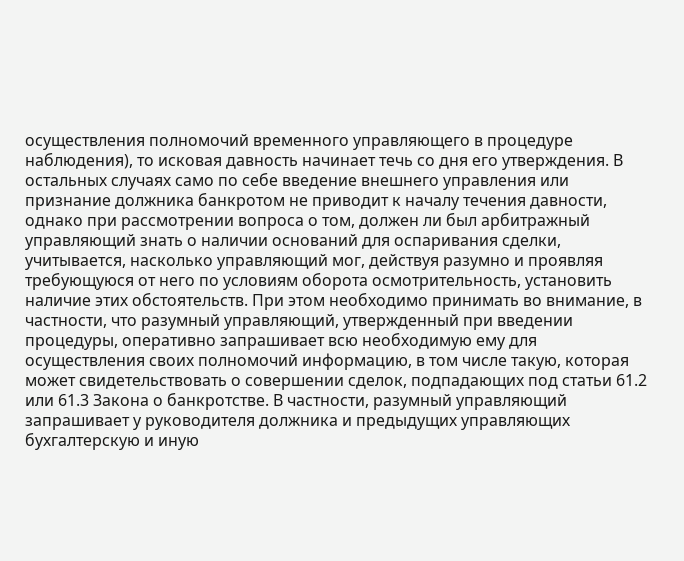осуществления полномочий временного управляющего в процедуре наблюдения), то исковая давность начинает течь со дня его утверждения. В остальных случаях само по себе введение внешнего управления или признание должника банкротом не приводит к началу течения давности, однако при рассмотрении вопроса о том, должен ли был арбитражный управляющий знать о наличии оснований для оспаривания сделки, учитывается, насколько управляющий мог, действуя разумно и проявляя требующуюся от него по условиям оборота осмотрительность, установить наличие этих обстоятельств. При этом необходимо принимать во внимание, в частности, что разумный управляющий, утвержденный при введении процедуры, оперативно запрашивает всю необходимую ему для осуществления своих полномочий информацию, в том числе такую, которая может свидетельствовать о совершении сделок, подпадающих под статьи 61.2 или 61.3 Закона о банкротстве. В частности, разумный управляющий запрашивает у руководителя должника и предыдущих управляющих бухгалтерскую и иную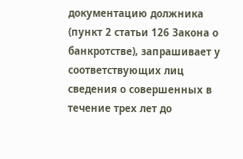документацию должника (пункт 2 статьи 126 Закона о банкротстве), запрашивает у соответствующих лиц сведения о совершенных в течение трех лет до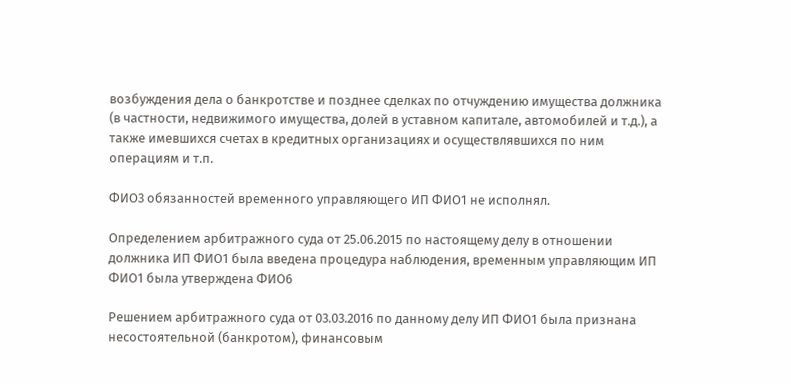возбуждения дела о банкротстве и позднее сделках по отчуждению имущества должника (в частности, недвижимого имущества, долей в уставном капитале, автомобилей и т.д.), а также имевшихся счетах в кредитных организациях и осуществлявшихся по ним операциям и т.п.

ФИО3 обязанностей временного управляющего ИП ФИО1 не исполнял.

Определением арбитражного суда от 25.06.2015 по настоящему делу в отношении должника ИП ФИО1 была введена процедура наблюдения, временным управляющим ИП ФИО1 была утверждена ФИО6

Решением арбитражного суда от 03.03.2016 по данному делу ИП ФИО1 была признана несостоятельной (банкротом), финансовым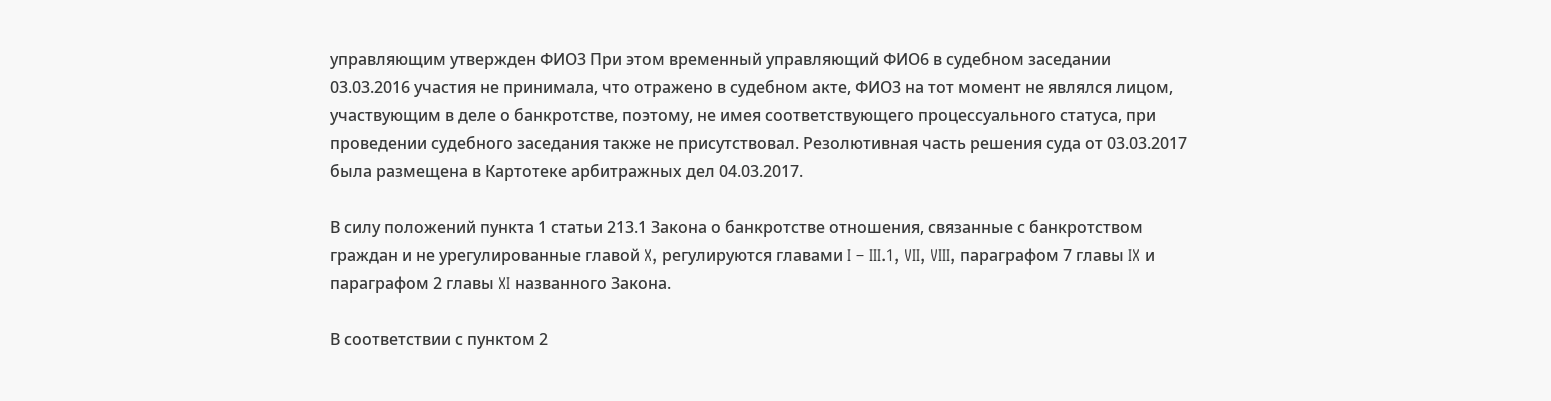управляющим утвержден ФИО3 При этом временный управляющий ФИО6 в судебном заседании 03.03.2016 участия не принимала, что отражено в судебном акте, ФИО3 на тот момент не являлся лицом, участвующим в деле о банкротстве, поэтому, не имея соответствующего процессуального статуса, при проведении судебного заседания также не присутствовал. Резолютивная часть решения суда от 03.03.2017 была размещена в Картотеке арбитражных дел 04.03.2017.

В силу положений пункта 1 статьи 213.1 Закона о банкротстве отношения, связанные с банкротством граждан и не урегулированные главой X, регулируются главами I – III.1, VII, VIII, параграфом 7 главы IX и параграфом 2 главы XI названного Закона.

В соответствии с пунктом 2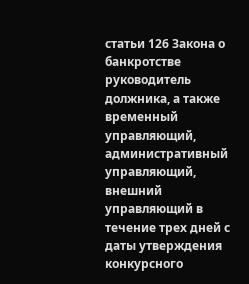статьи 126 Закона о банкротстве руководитель должника, а также временный управляющий, административный управляющий, внешний управляющий в течение трех дней с даты утверждения конкурсного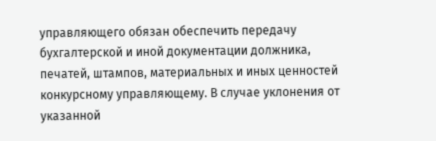управляющего обязан обеспечить передачу бухгалтерской и иной документации должника, печатей, штампов, материальных и иных ценностей конкурсному управляющему. В случае уклонения от указанной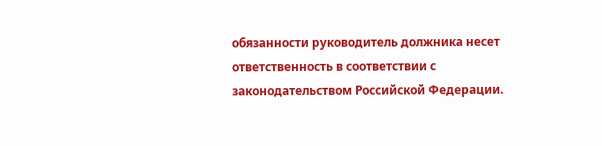обязанности руководитель должника несет ответственность в соответствии с законодательством Российской Федерации.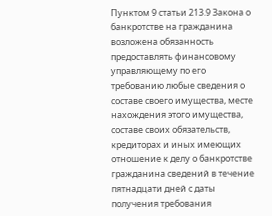Пунктом 9 статьи 213.9 Закона о банкротстве на гражданина возложена обязанность предоставлять финансовому управляющему по его требованию любые сведения о составе своего имущества, месте нахождения этого имущества, составе своих обязательств, кредиторах и иных имеющих отношение к делу о банкротстве гражданина сведений в течение пятнадцати дней с даты получения требования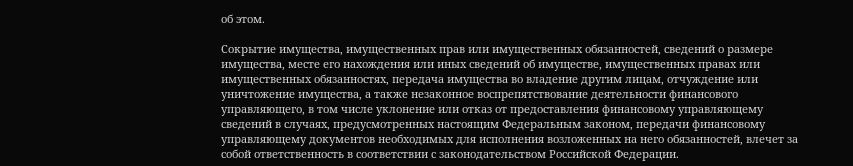об этом.

Сокрытие имущества, имущественных прав или имущественных обязанностей, сведений о размере имущества, месте его нахождения или иных сведений об имуществе, имущественных правах или имущественных обязанностях, передача имущества во владение другим лицам, отчуждение или уничтожение имущества, а также незаконное воспрепятствование деятельности финансового управляющего, в том числе уклонение или отказ от предоставления финансовому управляющему сведений в случаях, предусмотренных настоящим Федеральным законом, передачи финансовому управляющему документов необходимых для исполнения возложенных на него обязанностей, влечет за собой ответственность в соответствии с законодательством Российской Федерации.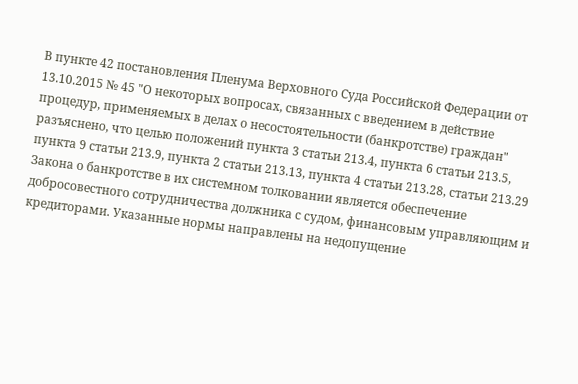В пункте 42 постановления Пленума Верховного Суда Российской Федерации от 13.10.2015 № 45 "О некоторых вопросах, связанных с введением в действие процедур, применяемых в делах о несостоятельности (банкротстве) граждан" разъяснено, что целью положений пункта 3 статьи 213.4, пункта 6 статьи 213.5, пункта 9 статьи 213.9, пункта 2 статьи 213.13, пункта 4 статьи 213.28, статьи 213.29 Закона о банкротстве в их системном толковании является обеспечение добросовестного сотрудничества должника с судом, финансовым управляющим и кредиторами. Указанные нормы направлены на недопущение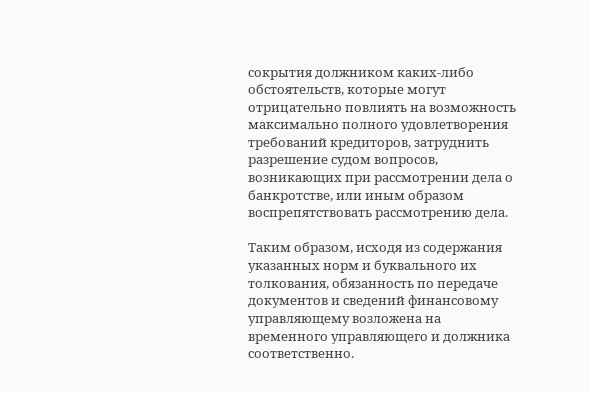сокрытия должником каких-либо обстоятельств, которые могут отрицательно повлиять на возможность максимально полного удовлетворения требований кредиторов, затруднить разрешение судом вопросов, возникающих при рассмотрении дела о банкротстве, или иным образом воспрепятствовать рассмотрению дела.

Таким образом, исходя из содержания указанных норм и буквального их толкования, обязанность по передаче документов и сведений финансовому управляющему возложена на временного управляющего и должника соответственно.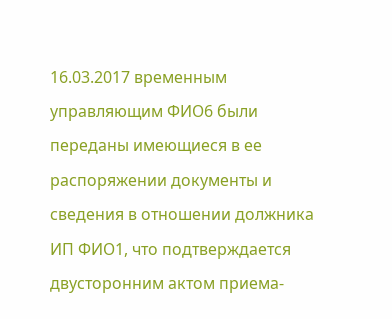16.03.2017 временным управляющим ФИО6 были переданы имеющиеся в ее распоряжении документы и сведения в отношении должника ИП ФИО1, что подтверждается двусторонним актом приема-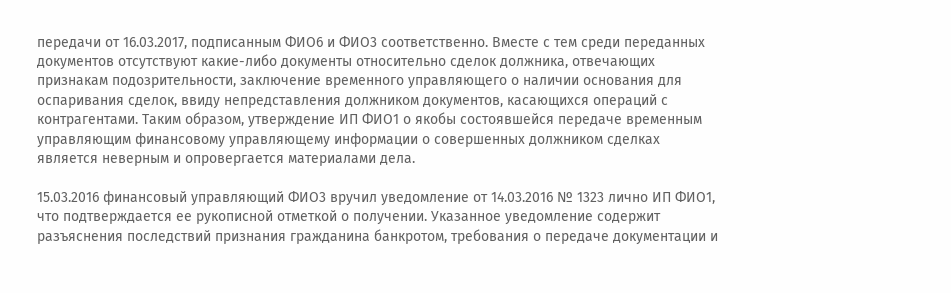передачи от 16.03.2017, подписанным ФИО6 и ФИО3 соответственно. Вместе с тем среди переданных документов отсутствуют какие-либо документы относительно сделок должника, отвечающих признакам подозрительности, заключение временного управляющего о наличии основания для оспаривания сделок, ввиду непредставления должником документов, касающихся операций с контрагентами. Таким образом, утверждение ИП ФИО1 о якобы состоявшейся передаче временным управляющим финансовому управляющему информации о совершенных должником сделках является неверным и опровергается материалами дела.

15.03.2016 финансовый управляющий ФИО3 вручил уведомление от 14.03.2016 № 1323 лично ИП ФИО1, что подтверждается ее рукописной отметкой о получении. Указанное уведомление содержит разъяснения последствий признания гражданина банкротом, требования о передаче документации и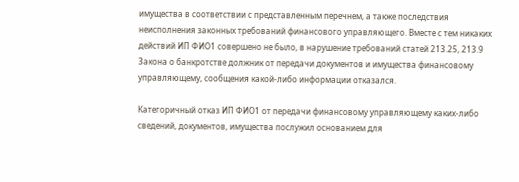имущества в соответствии с представленным перечнем, а также последствия неисполнения законных требований финансового управляющего. Вместе с тем никаких действий ИП ФИО1 совершено не было, в нарушение требований статей 213.25, 213.9 Закона о банкротстве должник от передачи документов и имущества финансовому управляющему, сообщения какой-либо информации отказался.

Категоричный отказ ИП ФИО1 от передачи финансовому управляющему каких-либо сведений, документов, имущества послужил основанием для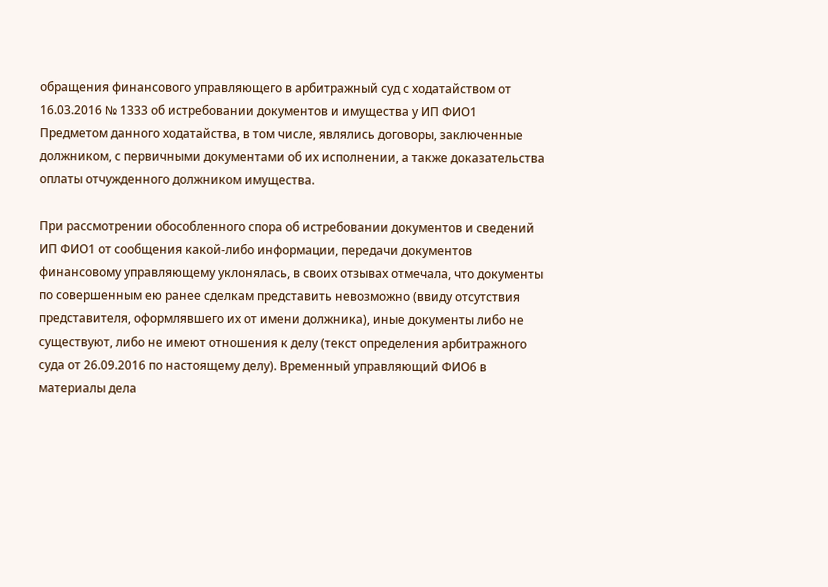обращения финансового управляющего в арбитражный суд с ходатайством от 16.03.2016 № 1333 об истребовании документов и имущества у ИП ФИО1 Предметом данного ходатайства, в том числе, являлись договоры, заключенные должником, с первичными документами об их исполнении, а также доказательства оплаты отчужденного должником имущества.

При рассмотрении обособленного спора об истребовании документов и сведений ИП ФИО1 от сообщения какой-либо информации, передачи документов финансовому управляющему уклонялась, в своих отзывах отмечала, что документы по совершенным ею ранее сделкам представить невозможно (ввиду отсутствия представителя, оформлявшего их от имени должника), иные документы либо не существуют, либо не имеют отношения к делу (текст определения арбитражного суда от 26.09.2016 по настоящему делу). Временный управляющий ФИО6 в материалы дела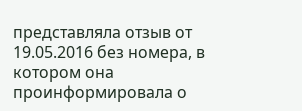представляла отзыв от 19.05.2016 без номера, в котором она проинформировала о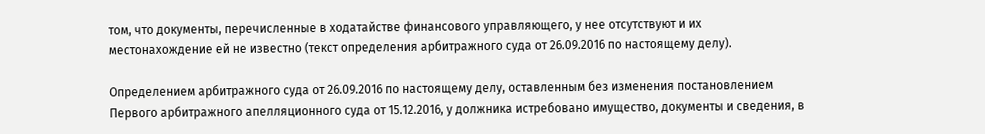том, что документы, перечисленные в ходатайстве финансового управляющего, у нее отсутствуют и их местонахождение ей не известно (текст определения арбитражного суда от 26.09.2016 по настоящему делу).

Определением арбитражного суда от 26.09.2016 по настоящему делу, оставленным без изменения постановлением Первого арбитражного апелляционного суда от 15.12.2016, у должника истребовано имущество, документы и сведения, в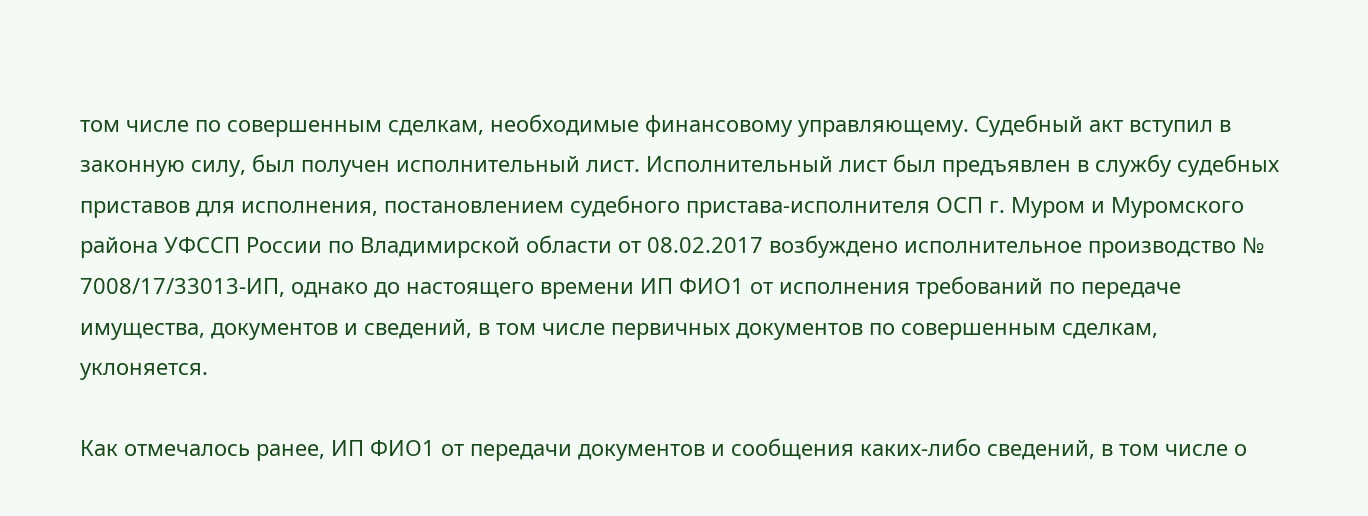том числе по совершенным сделкам, необходимые финансовому управляющему. Судебный акт вступил в законную силу, был получен исполнительный лист. Исполнительный лист был предъявлен в службу судебных приставов для исполнения, постановлением судебного пристава-исполнителя ОСП г. Муром и Муромского района УФССП России по Владимирской области от 08.02.2017 возбуждено исполнительное производство № 7008/17/33013-ИП, однако до настоящего времени ИП ФИО1 от исполнения требований по передаче имущества, документов и сведений, в том числе первичных документов по совершенным сделкам, уклоняется.

Как отмечалось ранее, ИП ФИО1 от передачи документов и сообщения каких-либо сведений, в том числе о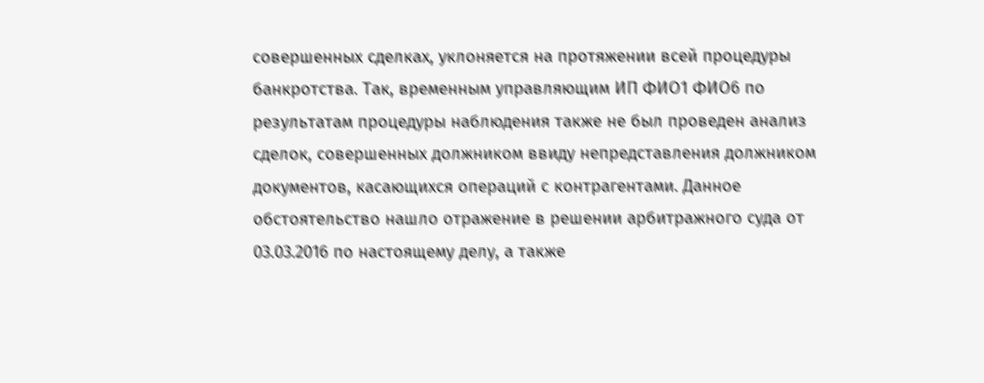совершенных сделках, уклоняется на протяжении всей процедуры банкротства. Так, временным управляющим ИП ФИО1 ФИО6 по результатам процедуры наблюдения также не был проведен анализ сделок, совершенных должником ввиду непредставления должником документов, касающихся операций с контрагентами. Данное обстоятельство нашло отражение в решении арбитражного суда от 03.03.2016 по настоящему делу, а также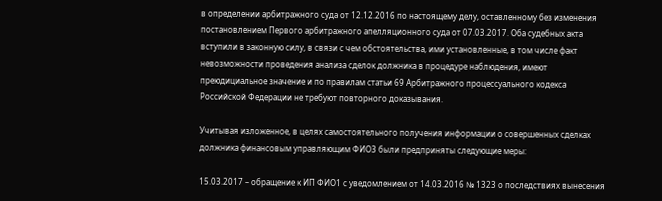в определении арбитражного суда от 12.12.2016 по настоящему делу, оставленному без изменения постановлением Первого арбитражного апелляционного суда от 07.03.2017. Оба судебных акта вступили в законную силу, в связи с чем обстоятельства, ими установленные, в том числе факт невозможности проведения анализа сделок должника в процедуре наблюдения, имеют преюдициальное значение и по правилам статьи 69 Арбитражного процессуального кодекса Российской Федерации не требуют повторного доказывания.

Учитывая изложенное, в целях самостоятельного получения информации о совершенных сделках должника финансовым управляющим ФИО3 были предприняты следующие меры:

15.03.2017 – обращение к ИП ФИО1 с уведомлением от 14.03.2016 № 1323 о последствиях вынесения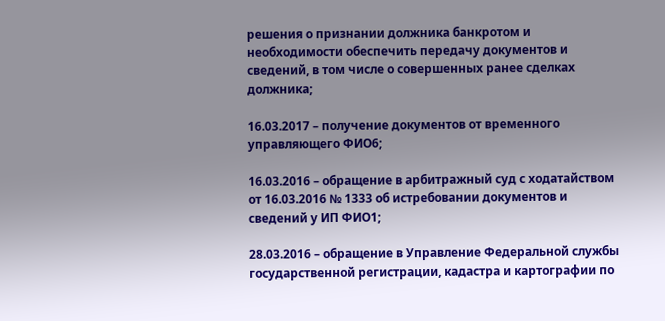решения о признании должника банкротом и необходимости обеспечить передачу документов и сведений, в том числе о совершенных ранее сделках должника;

16.03.2017 – получение документов от временного управляющего ФИО6;

16.03.2016 – обращение в арбитражный суд с ходатайством от 16.03.2016 № 1333 об истребовании документов и сведений у ИП ФИО1;

28.03.2016 – обращение в Управление Федеральной службы государственной регистрации, кадастра и картографии по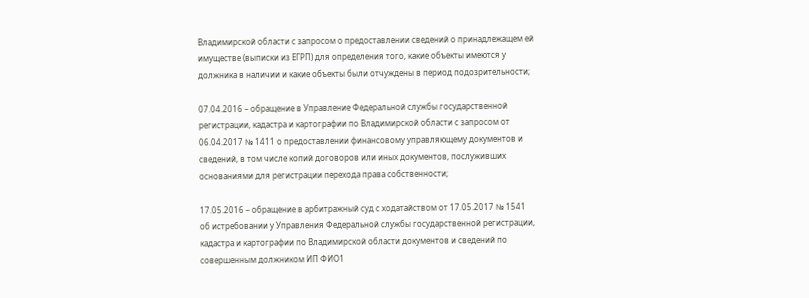Владимирской области с запросом о предоставлении сведений о принадлежащем ей имуществе (выписки из ЕГРП) для определения того, какие объекты имеются у должника в наличии и какие объекты были отчуждены в период подозрительности;

07.04.2016 – обращение в Управление Федеральной службы государственной регистрации, кадастра и картографии по Владимирской области с запросом от 06.04.2017 № 1411 о предоставлении финансовому управляющему документов и сведений, в том числе копий договоров или иных документов, послуживших основаниями для регистрации перехода права собственности;

17.05.2016 – обращение в арбитражный суд с ходатайством от 17.05.2017 № 1541 об истребовании у Управления Федеральной службы государственной регистрации, кадастра и картографии по Владимирской области документов и сведений по совершенным должником ИП ФИО1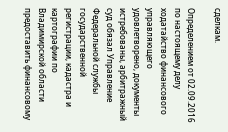сделкам.

Определением от 02.09.2016 по настоящему делу ходатайство финансового управляющего удовлетворено, документы истребованы, арбитражный суд обязал Управление Федеральной службы государственной регистрации, кадастра и картографии по Владимирской области предоставить финансовому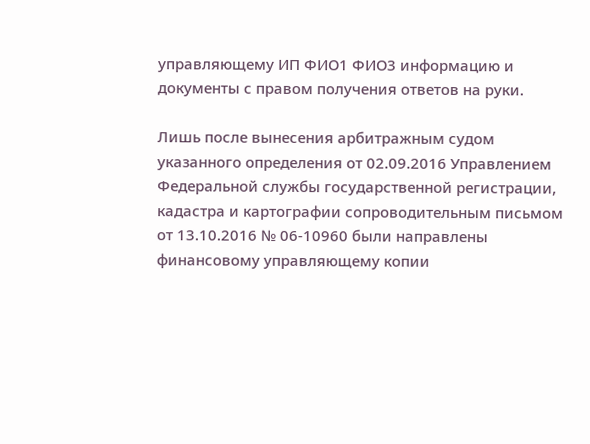управляющему ИП ФИО1 ФИО3 информацию и документы с правом получения ответов на руки.

Лишь после вынесения арбитражным судом указанного определения от 02.09.2016 Управлением Федеральной службы государственной регистрации, кадастра и картографии сопроводительным письмом от 13.10.2016 № 06-10960 были направлены финансовому управляющему копии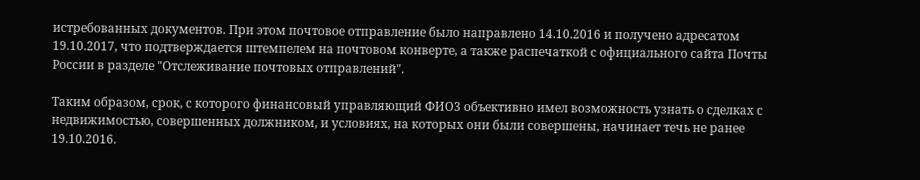истребованных документов. При этом почтовое отправление было направлено 14.10.2016 и получено адресатом 19.10.2017, что подтверждается штемпелем на почтовом конверте, а также распечаткой с официального сайта Почты России в разделе "Отслеживание почтовых отправлений".

Таким образом, срок, с которого финансовый управляющий ФИО3 объективно имел возможность узнать о сделках с недвижимостью, совершенных должником, и условиях, на которых они были совершены, начинает течь не ранее 19.10.2016.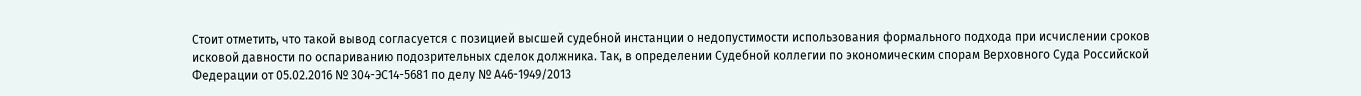Стоит отметить, что такой вывод согласуется с позицией высшей судебной инстанции о недопустимости использования формального подхода при исчислении сроков исковой давности по оспариванию подозрительных сделок должника. Так, в определении Судебной коллегии по экономическим спорам Верховного Суда Российской Федерации от 05.02.2016 № 304-ЭС14-5681 по делу № А46-1949/2013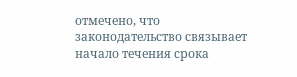отмечено, что законодательство связывает начало течения срока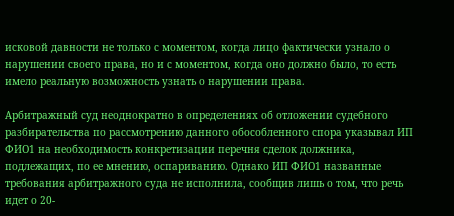исковой давности не только с моментом, когда лицо фактически узнало о нарушении своего права, но и с моментом, когда оно должно было, то есть имело реальную возможность узнать о нарушении права.

Арбитражный суд неоднократно в определениях об отложении судебного разбирательства по рассмотрению данного обособленного спора указывал ИП ФИО1 на необходимость конкретизации перечня сделок должника, подлежащих, по ее мнению, оспариванию. Однако ИП ФИО1 названные требования арбитражного суда не исполнила, сообщив лишь о том, что речь идет о 20-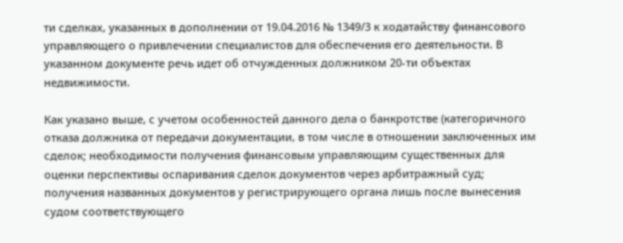ти сделках, указанных в дополнении от 19.04.2016 № 1349/3 к ходатайству финансового управляющего о привлечении специалистов для обеспечения его деятельности. В указанном документе речь идет об отчужденных должником 20-ти объектах недвижимости.

Как указано выше, с учетом особенностей данного дела о банкротстве (категоричного отказа должника от передачи документации, в том числе в отношении заключенных им сделок; необходимости получения финансовым управляющим существенных для оценки перспективы оспаривания сделок документов через арбитражный суд; получения названных документов у регистрирующего органа лишь после вынесения судом соответствующего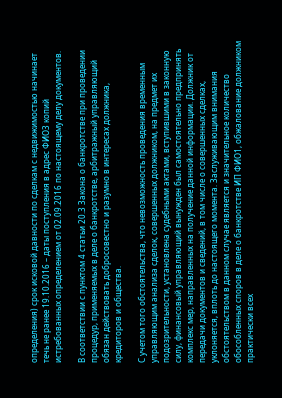определения) срок исковой давности по сделкам с недвижимостью начинает течь не ранее 19.10.2016 – даты поступления в адрес ФИО3 копий истребованных определением от 02.09.2016 по настоящему делу документов.

В соответствии с пунктом 4 статьи 20.3 Закона о банкротстве при проведении процедур, применяемых в деле о банкротстве, арбитражный управляющий обязан действовать добросовестно и разумно в интересах должника, кредиторов и общества.

С учетом того обстоятельства, что невозможность проведения временным управляющим анализа сделок, совершенных должником, на предмет их подозрительности, установлена судебными актами, вступившими в законную силу, финансовый управляющий вынужден был самостоятельно предпринять комплекс мер, направленных на получение данной информации. Должник от передачи документов и сведений, в том числе о совершенных сделках, уклоняется, вплоть до настоящего момента. Заслуживающим внимания обстоятельством в данном случае является и значительное количество обособленных споров в деле о банкротстве ИП ФИО1, обжалование должником практически всех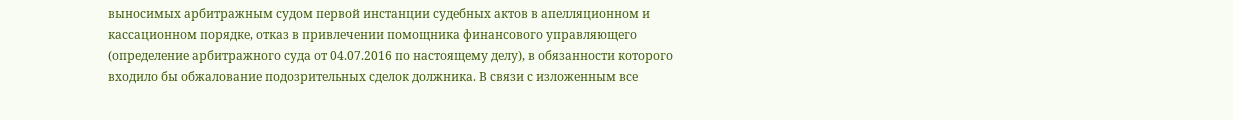выносимых арбитражным судом первой инстанции судебных актов в апелляционном и кассационном порядке, отказ в привлечении помощника финансового управляющего (определение арбитражного суда от 04.07.2016 по настоящему делу), в обязанности которого входило бы обжалование подозрительных сделок должника. В связи с изложенным все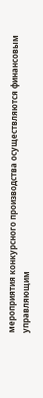мероприятия конкурсного производства осуществляются финансовым управляющим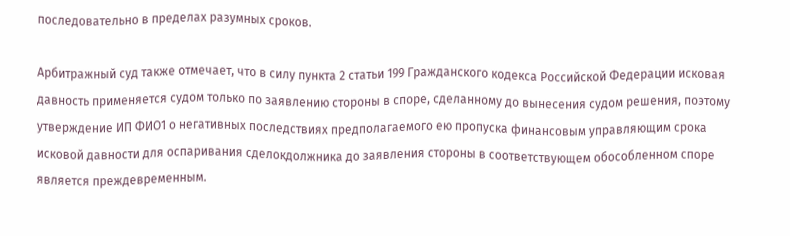последовательно в пределах разумных сроков.

Арбитражный суд также отмечает, что в силу пункта 2 статьи 199 Гражданского кодекса Российской Федерации исковая давность применяется судом только по заявлению стороны в споре, сделанному до вынесения судом решения, поэтому утверждение ИП ФИО1 о негативных последствиях предполагаемого ею пропуска финансовым управляющим срока исковой давности для оспаривания сделокдолжника до заявления стороны в соответствующем обособленном споре является преждевременным.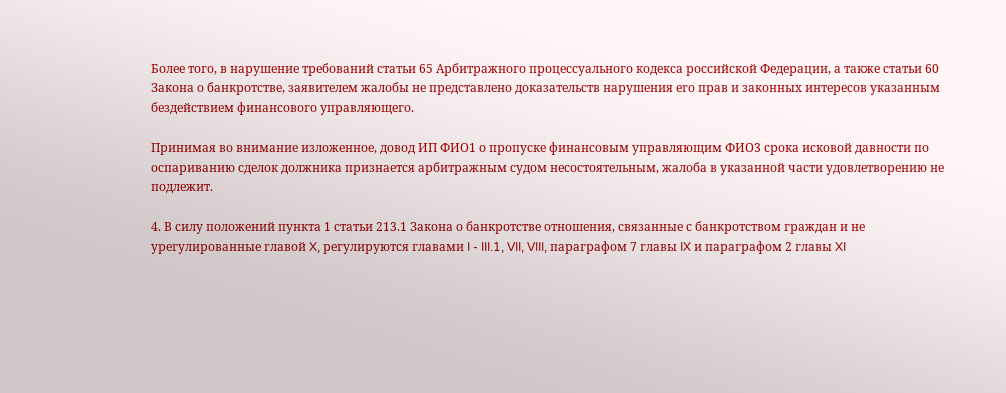Более того, в нарушение требований статьи 65 Арбитражного процессуального кодекса российской Федерации, а также статьи 60 Закона о банкротстве, заявителем жалобы не представлено доказательств нарушения его прав и законных интересов указанным бездействием финансового управляющего.

Принимая во внимание изложенное, довод ИП ФИО1 о пропуске финансовым управляющим ФИО3 срока исковой давности по оспариванию сделок должника признается арбитражным судом несостоятельным, жалоба в указанной части удовлетворению не подлежит.

4. В силу положений пункта 1 статьи 213.1 Закона о банкротстве отношения, связанные с банкротством граждан и не урегулированные главой X, регулируются главами I - III.1, VII, VIII, параграфом 7 главы IX и параграфом 2 главы XI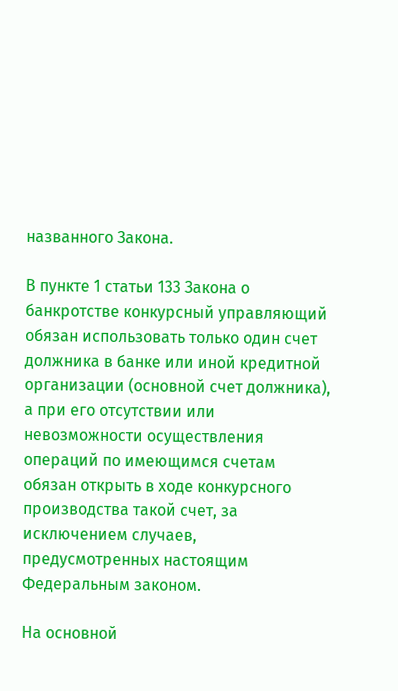названного Закона.

В пункте 1 статьи 133 Закона о банкротстве конкурсный управляющий обязан использовать только один счет должника в банке или иной кредитной организации (основной счет должника), а при его отсутствии или невозможности осуществления операций по имеющимся счетам обязан открыть в ходе конкурсного производства такой счет, за исключением случаев, предусмотренных настоящим Федеральным законом.

На основной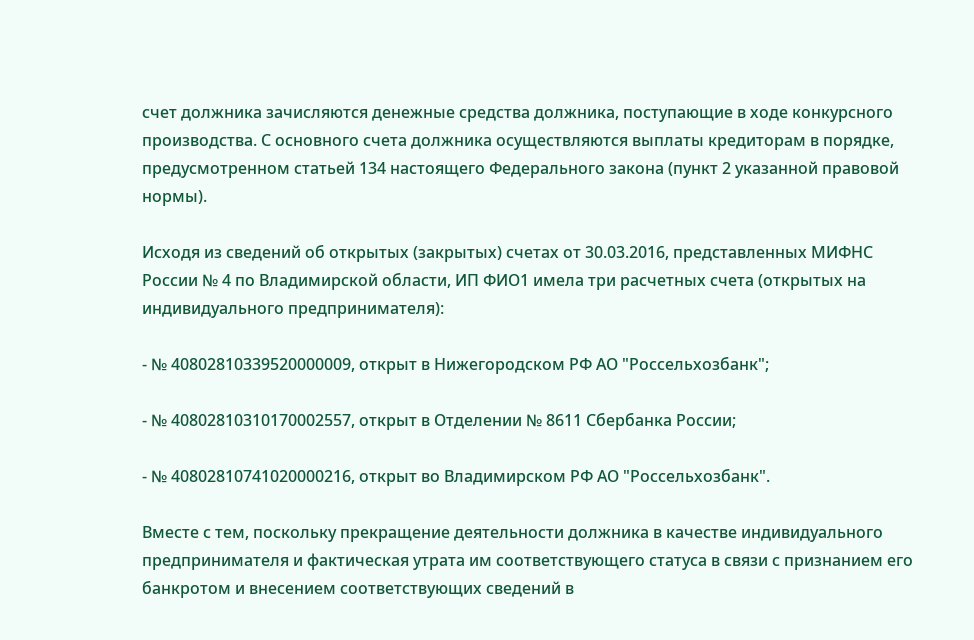счет должника зачисляются денежные средства должника, поступающие в ходе конкурсного производства. С основного счета должника осуществляются выплаты кредиторам в порядке, предусмотренном статьей 134 настоящего Федерального закона (пункт 2 указанной правовой нормы).

Исходя из сведений об открытых (закрытых) счетах от 30.03.2016, представленных МИФНС России № 4 по Владимирской области, ИП ФИО1 имела три расчетных счета (открытых на индивидуального предпринимателя):

- № 40802810339520000009, открыт в Нижегородском РФ АО "Россельхозбанк";

- № 40802810310170002557, открыт в Отделении № 8611 Сбербанка России;

- № 40802810741020000216, открыт во Владимирском РФ АО "Россельхозбанк".

Вместе с тем, поскольку прекращение деятельности должника в качестве индивидуального предпринимателя и фактическая утрата им соответствующего статуса в связи с признанием его банкротом и внесением соответствующих сведений в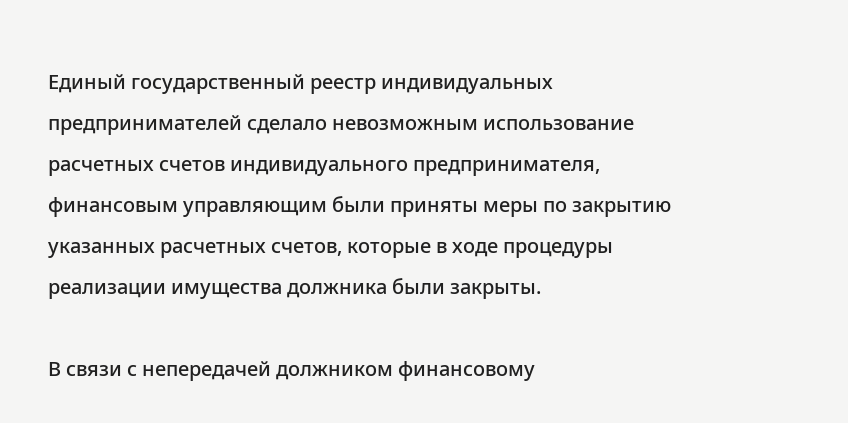Единый государственный реестр индивидуальных предпринимателей сделало невозможным использование расчетных счетов индивидуального предпринимателя, финансовым управляющим были приняты меры по закрытию указанных расчетных счетов, которые в ходе процедуры реализации имущества должника были закрыты.

В связи с непередачей должником финансовому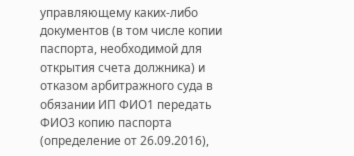управляющему каких-либо документов (в том числе копии паспорта, необходимой для открытия счета должника) и отказом арбитражного суда в обязании ИП ФИО1 передать ФИО3 копию паспорта (определение от 26.09.2016),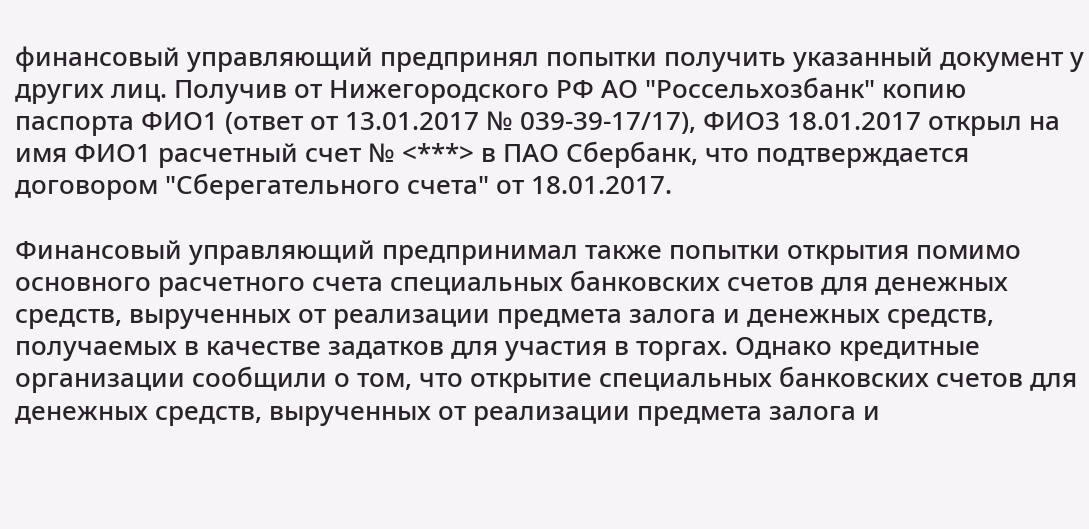финансовый управляющий предпринял попытки получить указанный документ у других лиц. Получив от Нижегородского РФ АО "Россельхозбанк" копию паспорта ФИО1 (ответ от 13.01.2017 № 039-39-17/17), ФИО3 18.01.2017 открыл на имя ФИО1 расчетный счет № <***> в ПАО Сбербанк, что подтверждается договором "Сберегательного счета" от 18.01.2017.

Финансовый управляющий предпринимал также попытки открытия помимо основного расчетного счета специальных банковских счетов для денежных средств, вырученных от реализации предмета залога и денежных средств, получаемых в качестве задатков для участия в торгах. Однако кредитные организации сообщили о том, что открытие специальных банковских счетов для денежных средств, вырученных от реализации предмета залога и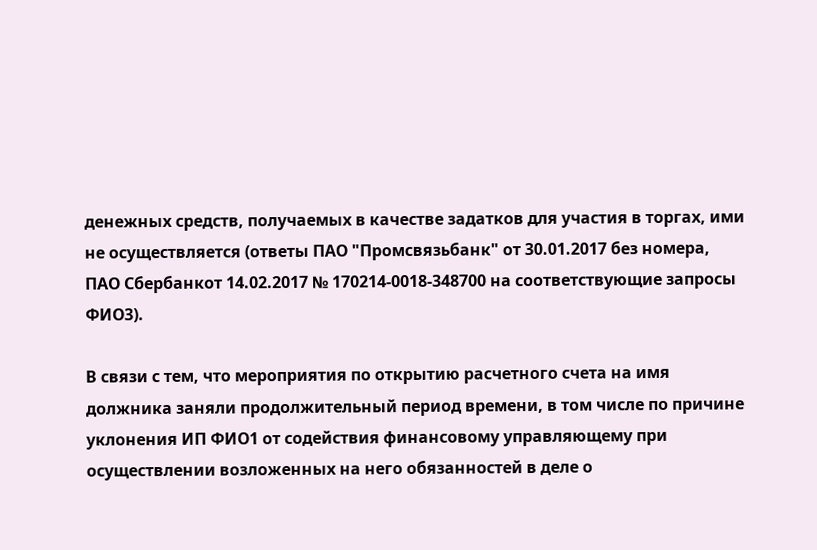денежных средств, получаемых в качестве задатков для участия в торгах, ими не осуществляется (ответы ПАО "Промсвязьбанк" от 30.01.2017 без номера, ПАО Сбербанкот 14.02.2017 № 170214-0018-348700 на соответствующие запросы ФИО3).

В связи с тем, что мероприятия по открытию расчетного счета на имя должника заняли продолжительный период времени, в том числе по причине уклонения ИП ФИО1 от содействия финансовому управляющему при осуществлении возложенных на него обязанностей в деле о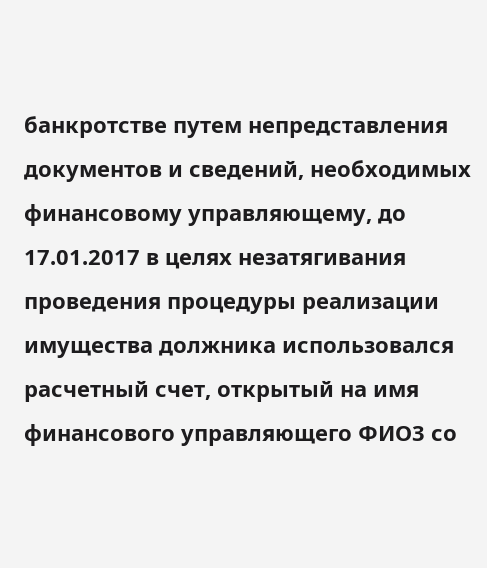банкротстве путем непредставления документов и сведений, необходимых финансовому управляющему, до 17.01.2017 в целях незатягивания проведения процедуры реализации имущества должника использовался расчетный счет, открытый на имя финансового управляющего ФИО3 со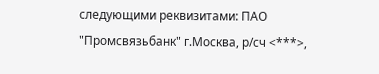следующими реквизитами: ПАО "Промсвязьбанк" г.Москва, р/сч <***>,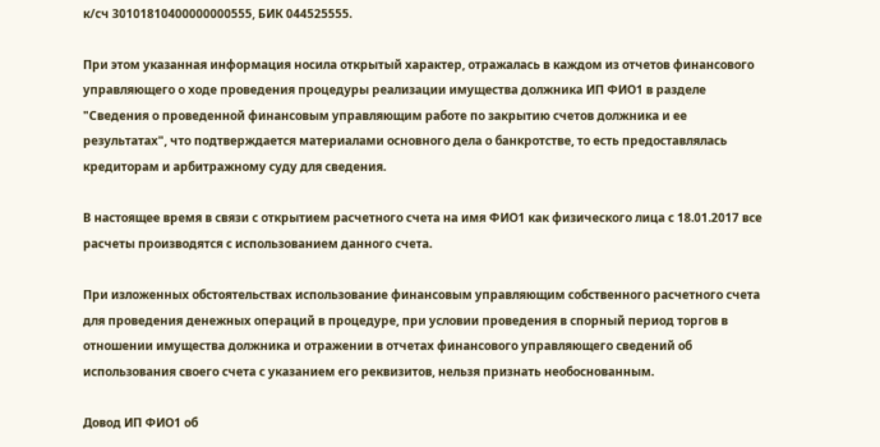к/сч 30101810400000000555, БИК 044525555.

При этом указанная информация носила открытый характер, отражалась в каждом из отчетов финансового управляющего о ходе проведения процедуры реализации имущества должника ИП ФИО1 в разделе "Сведения о проведенной финансовым управляющим работе по закрытию счетов должника и ее результатах", что подтверждается материалами основного дела о банкротстве, то есть предоставлялась кредиторам и арбитражному суду для сведения.

В настоящее время в связи с открытием расчетного счета на имя ФИО1 как физического лица с 18.01.2017 все расчеты производятся с использованием данного счета.

При изложенных обстоятельствах использование финансовым управляющим собственного расчетного счета для проведения денежных операций в процедуре, при условии проведения в спорный период торгов в отношении имущества должника и отражении в отчетах финансового управляющего сведений об использования своего счета с указанием его реквизитов, нельзя признать необоснованным.

Довод ИП ФИО1 об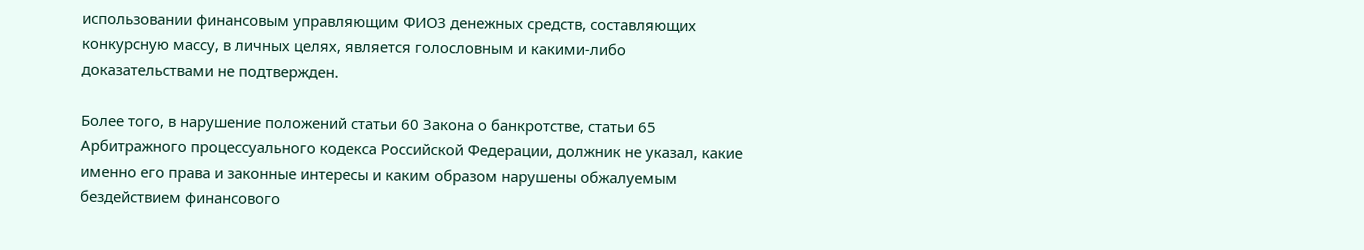использовании финансовым управляющим ФИО3 денежных средств, составляющих конкурсную массу, в личных целях, является голословным и какими-либо доказательствами не подтвержден.

Более того, в нарушение положений статьи 60 Закона о банкротстве, статьи 65 Арбитражного процессуального кодекса Российской Федерации, должник не указал, какие именно его права и законные интересы и каким образом нарушены обжалуемым бездействием финансового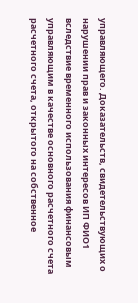управляющего. Доказательств, свидетельствующих о нарушении прав и законных интересов ИП ФИО1 вследствие временного использования финансовым управляющим в качестве основного расчетного счета расчетного счета, открытого на собственное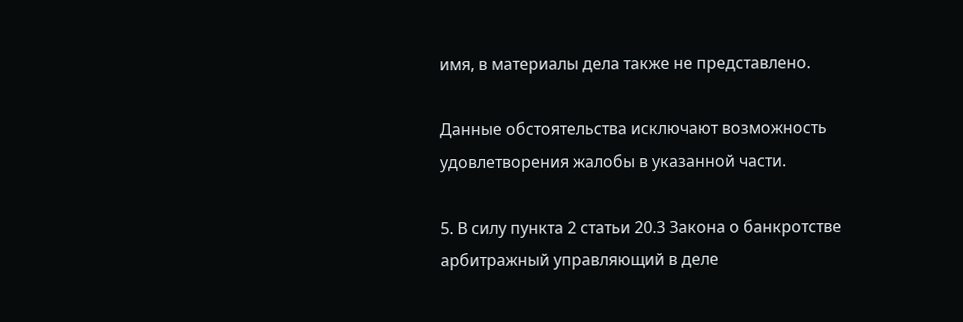имя, в материалы дела также не представлено.

Данные обстоятельства исключают возможность удовлетворения жалобы в указанной части.

5. В силу пункта 2 статьи 20.3 Закона о банкротстве арбитражный управляющий в деле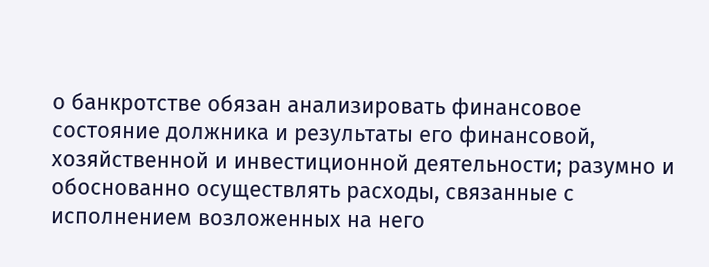о банкротстве обязан анализировать финансовое состояние должника и результаты его финансовой, хозяйственной и инвестиционной деятельности; разумно и обоснованно осуществлять расходы, связанные с исполнением возложенных на него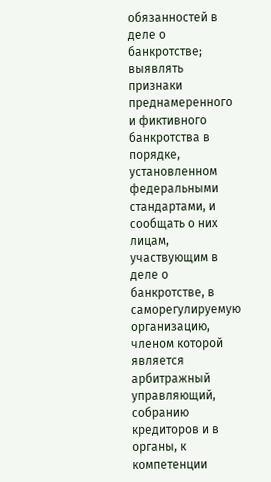обязанностей в деле о банкротстве; выявлять признаки преднамеренного и фиктивного банкротства в порядке, установленном федеральными стандартами, и сообщать о них лицам, участвующим в деле о банкротстве, в саморегулируемую организацию, членом которой является арбитражный управляющий, собранию кредиторов и в органы, к компетенции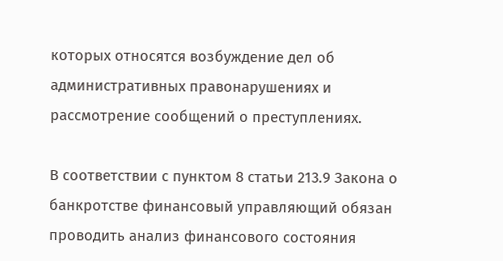которых относятся возбуждение дел об административных правонарушениях и рассмотрение сообщений о преступлениях.

В соответствии с пунктом 8 статьи 213.9 Закона о банкротстве финансовый управляющий обязан проводить анализ финансового состояния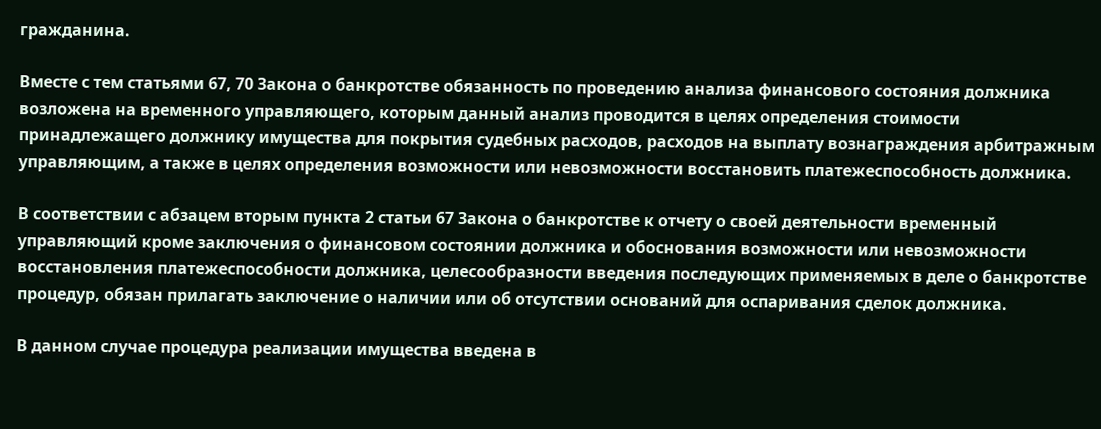гражданина.

Вместе с тем статьями 67, 70 Закона о банкротстве обязанность по проведению анализа финансового состояния должника возложена на временного управляющего, которым данный анализ проводится в целях определения стоимости принадлежащего должнику имущества для покрытия судебных расходов, расходов на выплату вознаграждения арбитражным управляющим, а также в целях определения возможности или невозможности восстановить платежеспособность должника.

В соответствии с абзацем вторым пункта 2 статьи 67 Закона о банкротстве к отчету о своей деятельности временный управляющий кроме заключения о финансовом состоянии должника и обоснования возможности или невозможности восстановления платежеспособности должника, целесообразности введения последующих применяемых в деле о банкротстве процедур, обязан прилагать заключение о наличии или об отсутствии оснований для оспаривания сделок должника.

В данном случае процедура реализации имущества введена в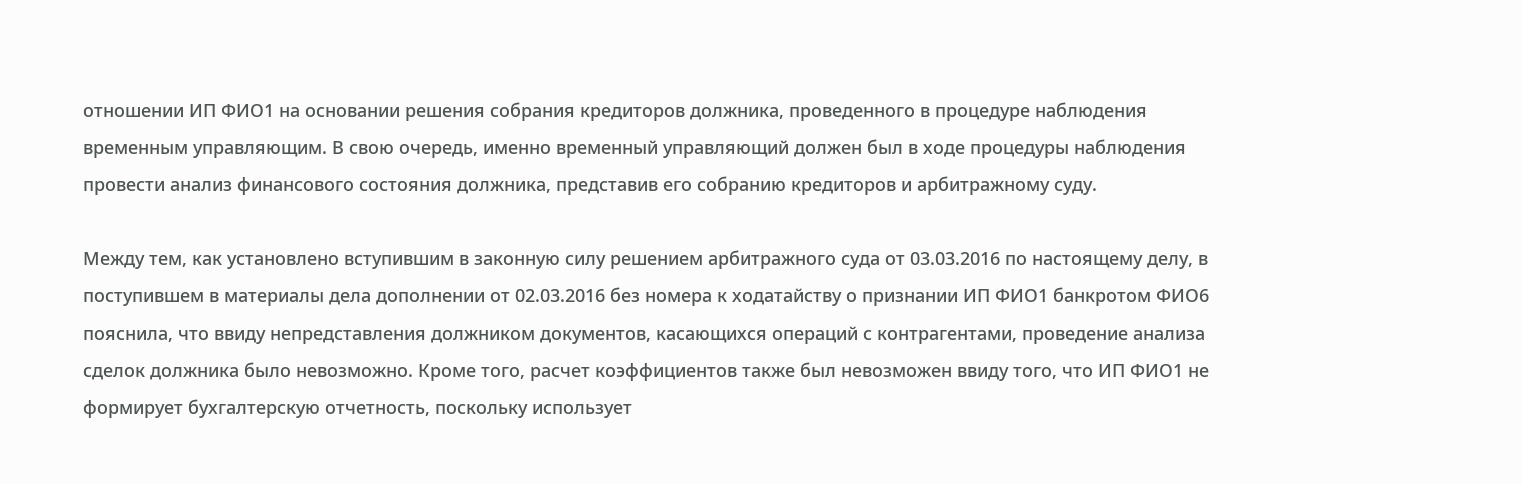отношении ИП ФИО1 на основании решения собрания кредиторов должника, проведенного в процедуре наблюдения временным управляющим. В свою очередь, именно временный управляющий должен был в ходе процедуры наблюдения провести анализ финансового состояния должника, представив его собранию кредиторов и арбитражному суду.

Между тем, как установлено вступившим в законную силу решением арбитражного суда от 03.03.2016 по настоящему делу, в поступившем в материалы дела дополнении от 02.03.2016 без номера к ходатайству о признании ИП ФИО1 банкротом ФИО6 пояснила, что ввиду непредставления должником документов, касающихся операций с контрагентами, проведение анализа сделок должника было невозможно. Кроме того, расчет коэффициентов также был невозможен ввиду того, что ИП ФИО1 не формирует бухгалтерскую отчетность, поскольку использует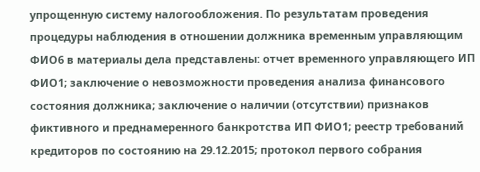упрощенную систему налогообложения. По результатам проведения процедуры наблюдения в отношении должника временным управляющим ФИО6 в материалы дела представлены: отчет временного управляющего ИП ФИО1; заключение о невозможности проведения анализа финансового состояния должника; заключение о наличии (отсутствии) признаков фиктивного и преднамеренного банкротства ИП ФИО1; реестр требований кредиторов по состоянию на 29.12.2015; протокол первого собрания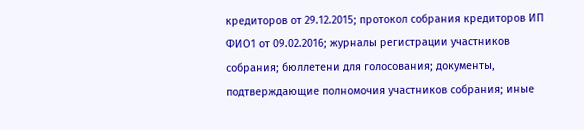кредиторов от 29.12.2015; протокол собрания кредиторов ИП ФИО1 от 09.02.2016; журналы регистрации участников собрания; бюллетени для голосования; документы, подтверждающие полномочия участников собрания; иные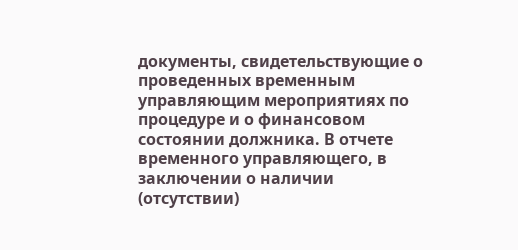документы, свидетельствующие о проведенных временным управляющим мероприятиях по процедуре и о финансовом состоянии должника. В отчете временного управляющего, в заключении о наличии (отсутствии)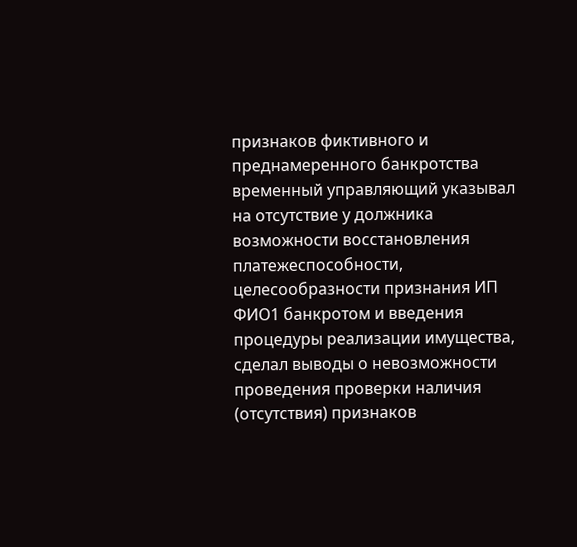признаков фиктивного и преднамеренного банкротства временный управляющий указывал на отсутствие у должника возможности восстановления платежеспособности, целесообразности признания ИП ФИО1 банкротом и введения процедуры реализации имущества, сделал выводы о невозможности проведения проверки наличия (отсутствия) признаков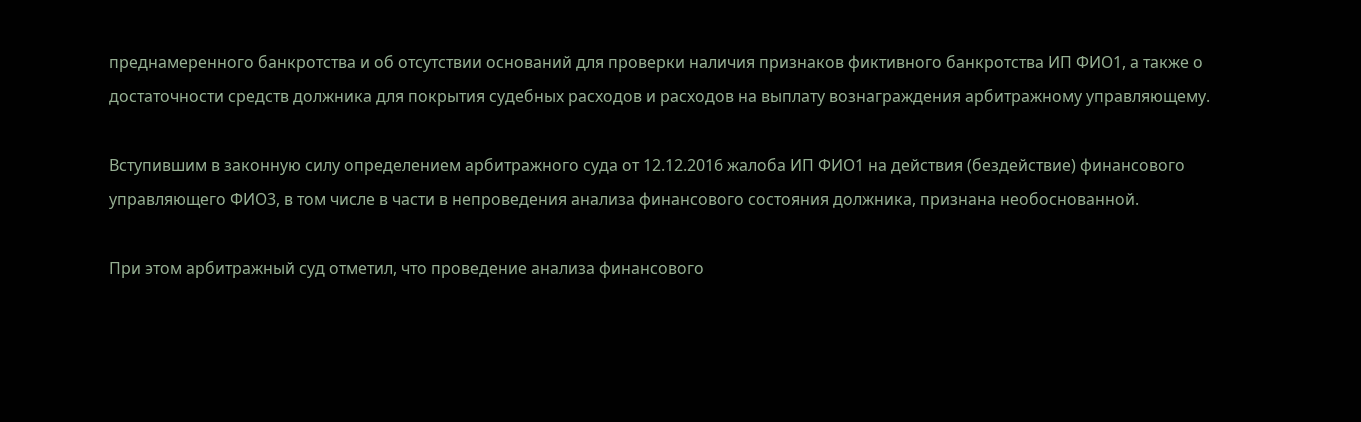преднамеренного банкротства и об отсутствии оснований для проверки наличия признаков фиктивного банкротства ИП ФИО1, а также о достаточности средств должника для покрытия судебных расходов и расходов на выплату вознаграждения арбитражному управляющему.

Вступившим в законную силу определением арбитражного суда от 12.12.2016 жалоба ИП ФИО1 на действия (бездействие) финансового управляющего ФИО3, в том числе в части в непроведения анализа финансового состояния должника, признана необоснованной.

При этом арбитражный суд отметил, что проведение анализа финансового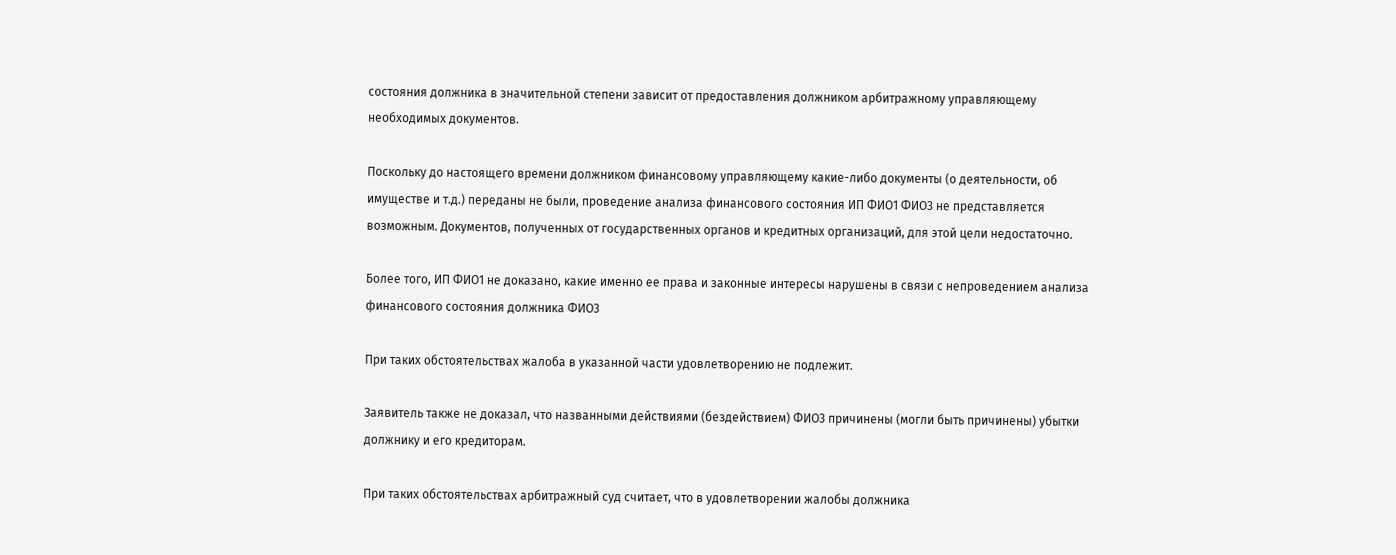состояния должника в значительной степени зависит от предоставления должником арбитражному управляющему необходимых документов.

Поскольку до настоящего времени должником финансовому управляющему какие-либо документы (о деятельности, об имуществе и т.д.) переданы не были, проведение анализа финансового состояния ИП ФИО1 ФИО3 не представляется возможным. Документов, полученных от государственных органов и кредитных организаций, для этой цели недостаточно.

Более того, ИП ФИО1 не доказано, какие именно ее права и законные интересы нарушены в связи с непроведением анализа финансового состояния должника ФИО3

При таких обстоятельствах жалоба в указанной части удовлетворению не подлежит.

Заявитель также не доказал, что названными действиями (бездействием) ФИО3 причинены (могли быть причинены) убытки должнику и его кредиторам.

При таких обстоятельствах арбитражный суд считает, что в удовлетворении жалобы должника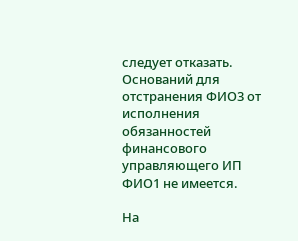следует отказать. Оснований для отстранения ФИО3 от исполнения обязанностей финансового управляющего ИП ФИО1 не имеется.

На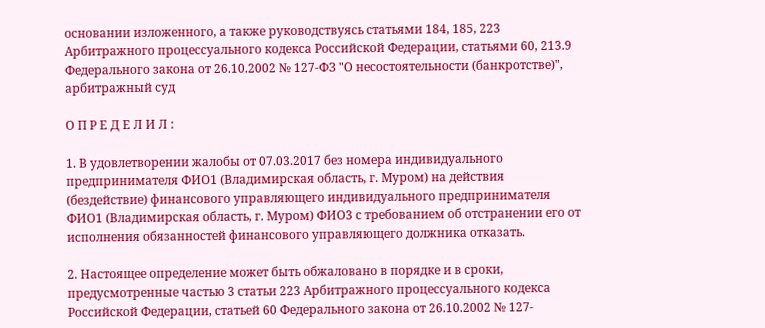основании изложенного, а также руководствуясь статьями 184, 185, 223 Арбитражного процессуального кодекса Российской Федерации, статьями 60, 213.9 Федерального закона от 26.10.2002 № 127-ФЗ "О несостоятельности (банкротстве)", арбитражный суд

О П Р Е Д Е Л И Л :

1. В удовлетворении жалобы от 07.03.2017 без номера индивидуального предпринимателя ФИО1 (Владимирская область, г. Муром) на действия (бездействие) финансового управляющего индивидуального предпринимателя ФИО1 (Владимирская область, г. Муром) ФИО3 с требованием об отстранении его от исполнения обязанностей финансового управляющего должника отказать.

2. Настоящее определение может быть обжаловано в порядке и в сроки, предусмотренные частью 3 статьи 223 Арбитражного процессуального кодекса Российской Федерации, статьей 60 Федерального закона от 26.10.2002 № 127-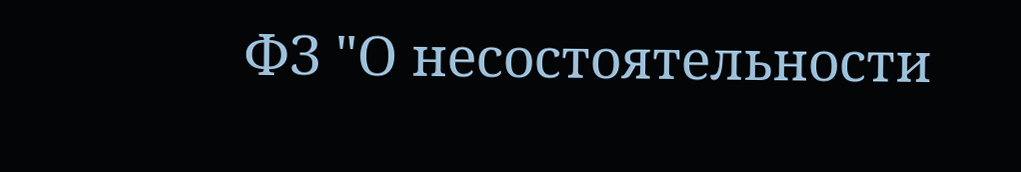ФЗ "О несостоятельности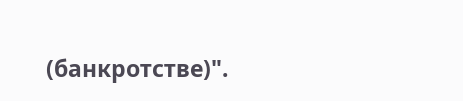(банкротстве)".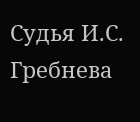Судья И.С. Гребнева